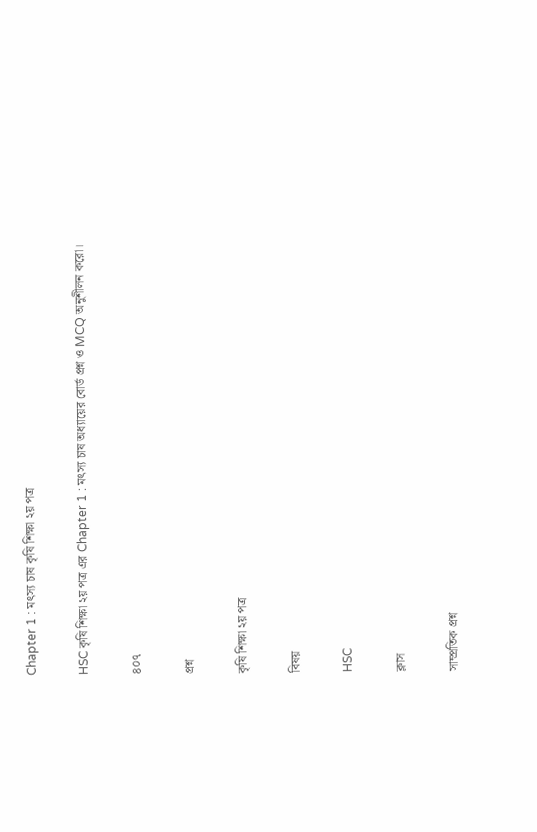Chapter 1 : মৎস্য চাষ কৃষি শিক্ষা ২য় পত্র

HSC কৃষি শিক্ষা ২য় পত্র এর Chapter 1 : মৎস্য চাষ অধ্যায়ের বোর্ড প্রশ্ন ও MCQ অনুশীলন করো।

৪০৭

প্রশ্ন

কৃষি শিক্ষা ২য় পত্র

বিষয়

HSC

ক্লাস

সাম্প্রতিক প্রশ্ন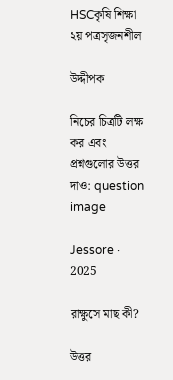HSCকৃষি শিক্ষা ২য় পত্রসৃজনশীল

উদ্দীপক

নিচের চিত্রটি লক্ষ কর এবং প্রশ্নগুলোর উত্তর দাও: question image

Jessore · 2025

রাক্ষুসে মাছ কী?

উত্তর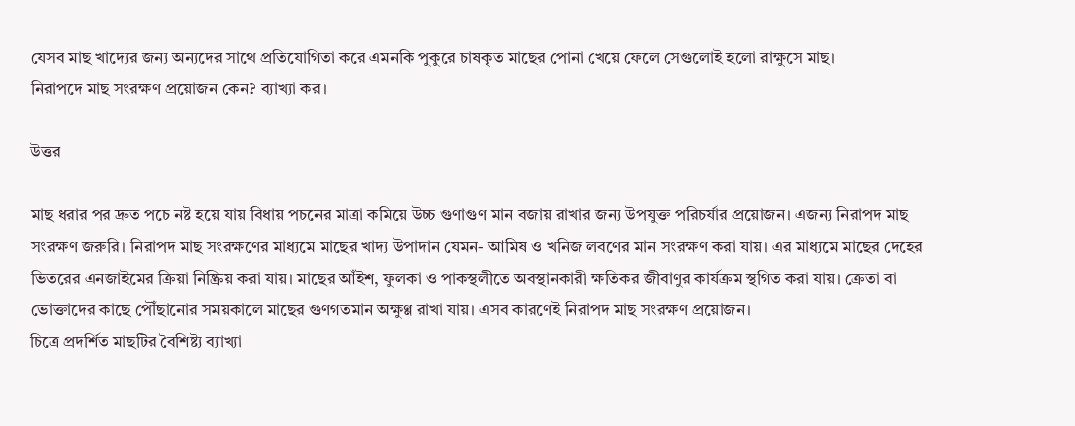যেসব মাছ খাদ্যের জন্য অন্যদের সাথে প্রতিযোগিতা করে এমনকি পুকুরে চাষকৃত মাছের পোনা খেয়ে ফেলে সেগুলোই হলো রাক্ষুসে মাছ।
নিরাপদে মাছ সংরক্ষণ প্রয়োজন কেন? ব্যাখ্যা কর।

উত্তর

মাছ ধরার পর দ্রুত পচে নষ্ট হয়ে যায় বিধায় পচনের মাত্রা কমিয়ে উচ্চ গুণাগুণ মান বজায় রাখার জন্য উপযুক্ত পরিচর্যার প্রয়োজন। এজন্য নিরাপদ মাছ সংরক্ষণ জরুরি। নিরাপদ মাছ সংরক্ষণের মাধ্যমে মাছের খাদ্য উপাদান যেমন- আমিষ ও খনিজ লবণের মান সংরক্ষণ করা যায়। এর মাধ্যমে মাছের দেহের ভিতরের এনজাইমের ক্রিয়া নিষ্ক্রিয় করা যায়। মাছের আঁইশ, ফুলকা ও পাকস্থলীতে অবস্থানকারী ক্ষতিকর জীবাণুর কার্যক্রম স্থগিত করা যায়। ক্রেতা বা ভোক্তাদের কাছে পৌঁছানোর সময়কালে মাছের গুণগতমান অক্ষুণ্ণ রাখা যায়। এসব কারণেই নিরাপদ মাছ সংরক্ষণ প্রয়োজন।
চিত্রে প্রদর্শিত মাছটির বৈশিষ্ট্য ব্যাখ্যা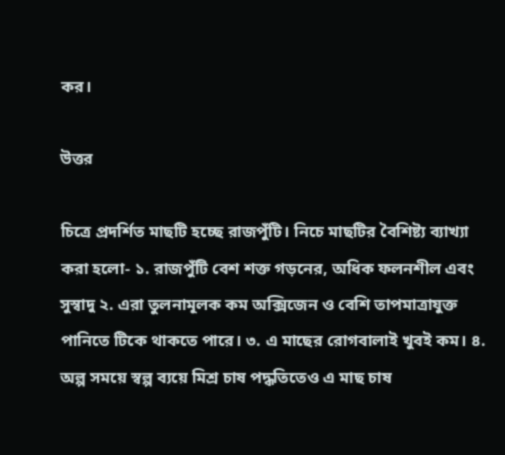কর।

উত্তর

চিত্রে প্রদর্শিত মাছটি হচ্ছে রাজপুঁটি। নিচে মাছটির বৈশিষ্ট্য ব্যাখ্যা করা হলো- ১. রাজপুঁটি বেশ শক্ত গড়নের, অধিক ফলনশীল এবং সুস্বাদু ২. এরা তুলনামূলক কম অক্সিজেন ও বেশি তাপমাত্রাযুক্ত পানিতে টিকে থাকতে পারে। ৩. এ মাছের রোগবালাই খুবই কম। ৪. অল্প সময়ে স্বল্প ব্যয়ে মিশ্র চাষ পদ্ধতিতেও এ মাছ চাষ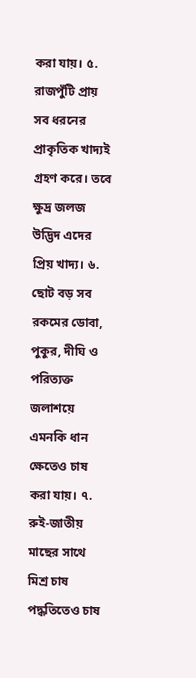করা যায়। ৫. রাজপুঁটি প্রায় সব ধরনের প্রাকৃতিক খাদ্যই গ্রহণ করে। তবে ক্ষুদ্র জলজ উদ্ভিদ এদের প্রিয় খাদ্য। ৬. ছোট বড় সব রকমের ডোবা, পুকুর, দীঘি ও পরিত্যক্ত জলাশয়ে এমনকি ধান ক্ষেতেও চাষ করা যায়। ৭. রুই-জাতীয় মাছের সাথে মিশ্র চাষ পদ্ধতিতেও চাষ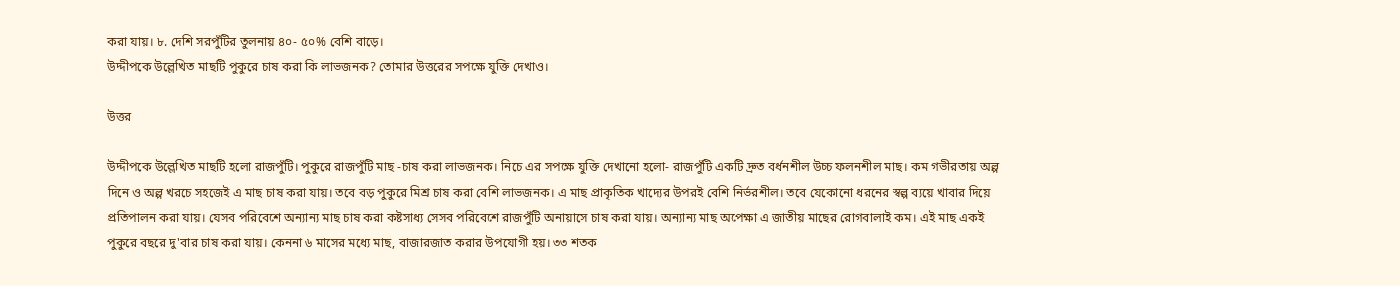করা যায়। ৮. দেশি সরপুঁটির তুলনায় ৪০- ৫০% বেশি বাড়ে।
উদ্দীপকে উল্লেখিত মাছটি পুকুরে চাষ করা কি লাভজনক? তোমার উত্তরের সপক্ষে যুক্তি দেখাও।

উত্তর

উদ্দীপকে উল্লেখিত মাছটি হলো রাজপুঁটি। পুকুরে রাজপুঁটি মাছ -চাষ করা লাভজনক। নিচে এর সপক্ষে যুক্তি দেখানো হলো- রাজপুঁটি একটি দ্রুত বর্ধনশীল উচ্চ ফলনশীল মাছ। কম গভীরতায় অল্প দিনে ও অল্প খরচে সহজেই এ মাছ চাষ করা যায়। তবে বড় পুকুরে মিশ্র চাষ করা বেশি লাভজনক। এ মাছ প্রাকৃতিক খাদ্যের উপরই বেশি নির্ভরশীল। তবে যেকোনো ধরনের স্বল্প ব্যয়ে খাবার দিয়ে প্রতিপালন করা যায়। যেসব পরিবেশে অন্যান্য মাছ চাষ করা কষ্টসাধ্য সেসব পরিবেশে রাজপুঁটি অনায়াসে চাষ করা যায়। অন্যান্য মাছ অপেক্ষা এ জাতীয় মাছের রোগবালাই কম। এই মাছ একই পুকুরে বছরে দু'বার চাষ করা যায়। কেননা ৬ মাসের মধ্যে মাছ, বাজারজাত করার উপযোগী হয়। ৩৩ শতক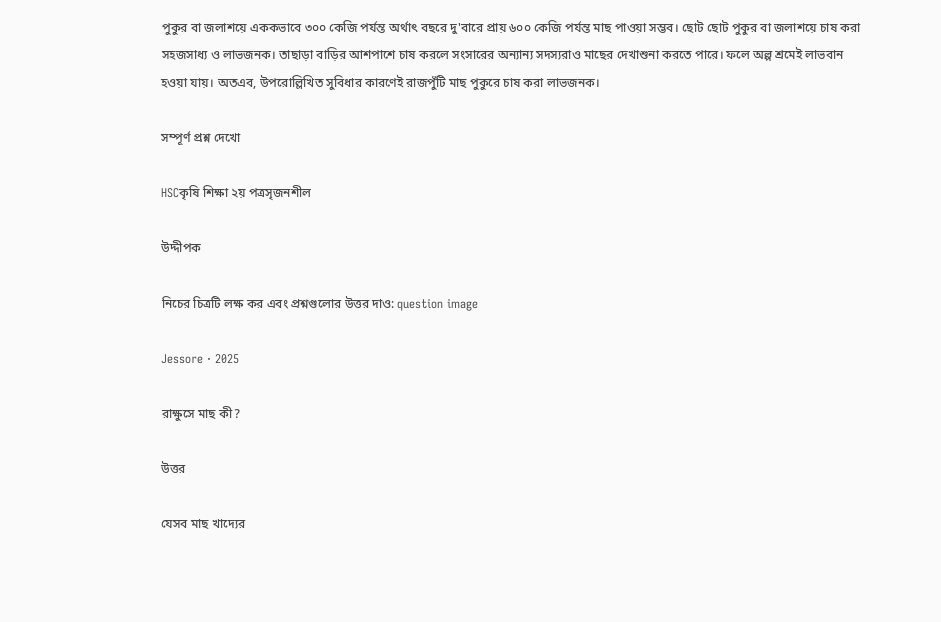পুকুর বা জলাশয়ে এককভাবে ৩০০ কেজি পর্যন্ত অর্থাৎ বছরে দু'বারে প্রায় ৬০০ কেজি পর্যন্ত মাছ পাওয়া সম্ভব। ছোট ছোট পুকুর বা জলাশয়ে চাষ করা সহজসাধ্য ও লাভজনক। তাছাড়া বাড়ির আশপাশে চাষ করলে সংসারের অন্যান্য সদস্যরাও মাছের দেখাশুনা করতে পারে। ফলে অল্প শ্রমেই লাভবান হওয়া যায়। অতএব, উপরোল্লিখিত সুবিধার কারণেই রাজপুঁটি মাছ পুকুরে চাষ করা লাভজনক।

সম্পূর্ণ প্রশ্ন দেখো

HSCকৃষি শিক্ষা ২য় পত্রসৃজনশীল

উদ্দীপক

নিচের চিত্রটি লক্ষ কর এবং প্রশ্নগুলোর উত্তর দাও: question image

Jessore · 2025

রাক্ষুসে মাছ কী?

উত্তর

যেসব মাছ খাদ্যের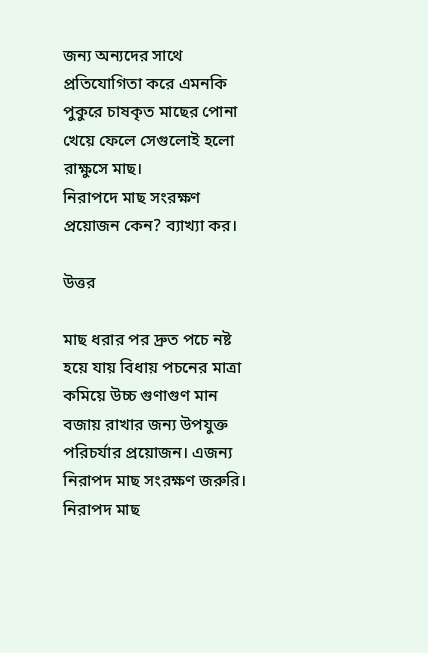জন্য অন্যদের সাথে প্রতিযোগিতা করে এমনকি পুকুরে চাষকৃত মাছের পোনা খেয়ে ফেলে সেগুলোই হলো রাক্ষুসে মাছ।
নিরাপদে মাছ সংরক্ষণ প্রয়োজন কেন? ব্যাখ্যা কর।

উত্তর

মাছ ধরার পর দ্রুত পচে নষ্ট হয়ে যায় বিধায় পচনের মাত্রা কমিয়ে উচ্চ গুণাগুণ মান বজায় রাখার জন্য উপযুক্ত পরিচর্যার প্রয়োজন। এজন্য নিরাপদ মাছ সংরক্ষণ জরুরি। নিরাপদ মাছ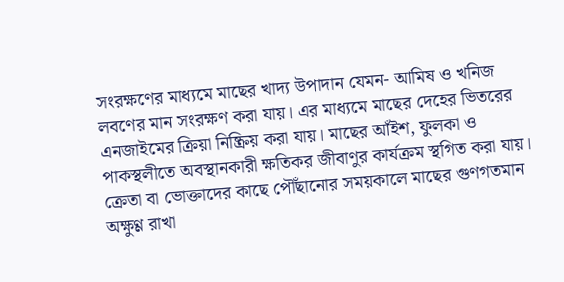সংরক্ষণের মাধ্যমে মাছের খাদ্য উপাদান যেমন- আমিষ ও খনিজ লবণের মান সংরক্ষণ করা যায়। এর মাধ্যমে মাছের দেহের ভিতরের এনজাইমের ক্রিয়া নিষ্ক্রিয় করা যায়। মাছের আঁইশ, ফুলকা ও পাকস্থলীতে অবস্থানকারী ক্ষতিকর জীবাণুর কার্যক্রম স্থগিত করা যায়। ক্রেতা বা ভোক্তাদের কাছে পৌঁছানোর সময়কালে মাছের গুণগতমান অক্ষুণ্ণ রাখা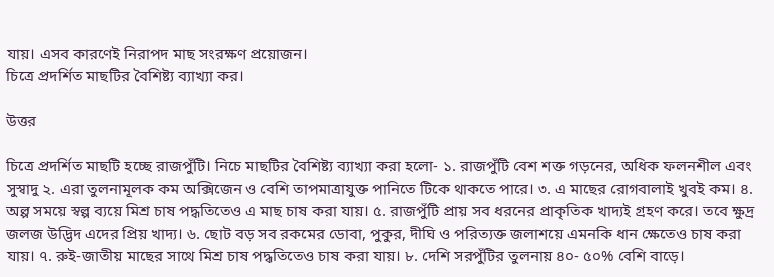যায়। এসব কারণেই নিরাপদ মাছ সংরক্ষণ প্রয়োজন।
চিত্রে প্রদর্শিত মাছটির বৈশিষ্ট্য ব্যাখ্যা কর।

উত্তর

চিত্রে প্রদর্শিত মাছটি হচ্ছে রাজপুঁটি। নিচে মাছটির বৈশিষ্ট্য ব্যাখ্যা করা হলো- ১. রাজপুঁটি বেশ শক্ত গড়নের, অধিক ফলনশীল এবং সুস্বাদু ২. এরা তুলনামূলক কম অক্সিজেন ও বেশি তাপমাত্রাযুক্ত পানিতে টিকে থাকতে পারে। ৩. এ মাছের রোগবালাই খুবই কম। ৪. অল্প সময়ে স্বল্প ব্যয়ে মিশ্র চাষ পদ্ধতিতেও এ মাছ চাষ করা যায়। ৫. রাজপুঁটি প্রায় সব ধরনের প্রাকৃতিক খাদ্যই গ্রহণ করে। তবে ক্ষুদ্র জলজ উদ্ভিদ এদের প্রিয় খাদ্য। ৬. ছোট বড় সব রকমের ডোবা, পুকুর, দীঘি ও পরিত্যক্ত জলাশয়ে এমনকি ধান ক্ষেতেও চাষ করা যায়। ৭. রুই-জাতীয় মাছের সাথে মিশ্র চাষ পদ্ধতিতেও চাষ করা যায়। ৮. দেশি সরপুঁটির তুলনায় ৪০- ৫০% বেশি বাড়ে।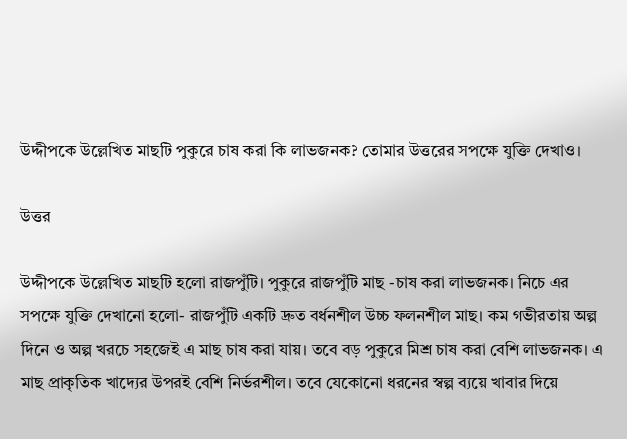উদ্দীপকে উল্লেখিত মাছটি পুকুরে চাষ করা কি লাভজনক? তোমার উত্তরের সপক্ষে যুক্তি দেখাও।

উত্তর

উদ্দীপকে উল্লেখিত মাছটি হলো রাজপুঁটি। পুকুরে রাজপুঁটি মাছ -চাষ করা লাভজনক। নিচে এর সপক্ষে যুক্তি দেখানো হলো- রাজপুঁটি একটি দ্রুত বর্ধনশীল উচ্চ ফলনশীল মাছ। কম গভীরতায় অল্প দিনে ও অল্প খরচে সহজেই এ মাছ চাষ করা যায়। তবে বড় পুকুরে মিশ্র চাষ করা বেশি লাভজনক। এ মাছ প্রাকৃতিক খাদ্যের উপরই বেশি নির্ভরশীল। তবে যেকোনো ধরনের স্বল্প ব্যয়ে খাবার দিয়ে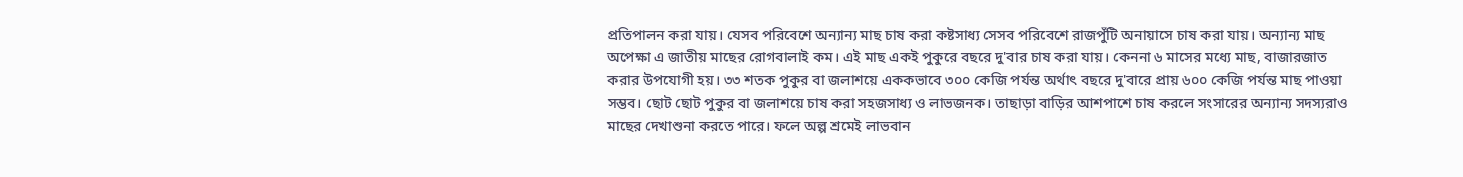প্রতিপালন করা যায়। যেসব পরিবেশে অন্যান্য মাছ চাষ করা কষ্টসাধ্য সেসব পরিবেশে রাজপুঁটি অনায়াসে চাষ করা যায়। অন্যান্য মাছ অপেক্ষা এ জাতীয় মাছের রোগবালাই কম। এই মাছ একই পুকুরে বছরে দু'বার চাষ করা যায়। কেননা ৬ মাসের মধ্যে মাছ, বাজারজাত করার উপযোগী হয়। ৩৩ শতক পুকুর বা জলাশয়ে এককভাবে ৩০০ কেজি পর্যন্ত অর্থাৎ বছরে দু'বারে প্রায় ৬০০ কেজি পর্যন্ত মাছ পাওয়া সম্ভব। ছোট ছোট পুকুর বা জলাশয়ে চাষ করা সহজসাধ্য ও লাভজনক। তাছাড়া বাড়ির আশপাশে চাষ করলে সংসারের অন্যান্য সদস্যরাও মাছের দেখাশুনা করতে পারে। ফলে অল্প শ্রমেই লাভবান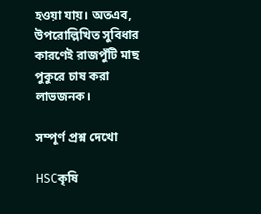হওয়া যায়। অতএব, উপরোল্লিখিত সুবিধার কারণেই রাজপুঁটি মাছ পুকুরে চাষ করা লাভজনক।

সম্পূর্ণ প্রশ্ন দেখো

HSCকৃষি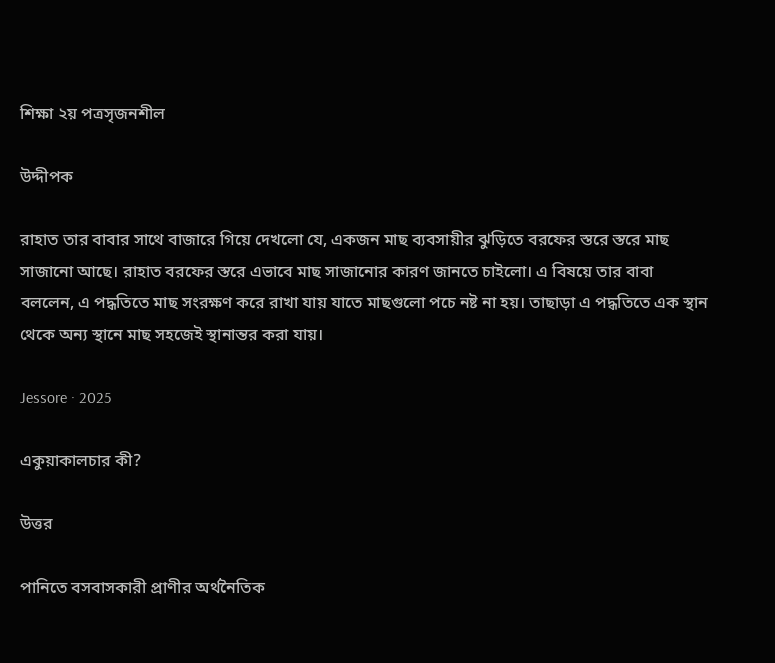শিক্ষা ২য় পত্রসৃজনশীল

উদ্দীপক

রাহাত তার বাবার সাথে বাজারে গিয়ে দেখলো যে, একজন মাছ ব্যবসায়ীর ঝুড়িতে বরফের স্তরে স্তরে মাছ সাজানো আছে। রাহাত বরফের স্তরে এভাবে মাছ সাজানোর কারণ জানতে চাইলো। এ বিষয়ে তার বাবা বললেন, এ পদ্ধতিতে মাছ সংরক্ষণ করে রাখা যায় যাতে মাছগুলো পচে নষ্ট না হয়। তাছাড়া এ পদ্ধতিতে এক স্থান থেকে অন্য স্থানে মাছ সহজেই স্থানান্তর করা যায়।

Jessore · 2025

একুয়াকালচার কী?

উত্তর

পানিতে বসবাসকারী প্রাণীর অর্থনৈতিক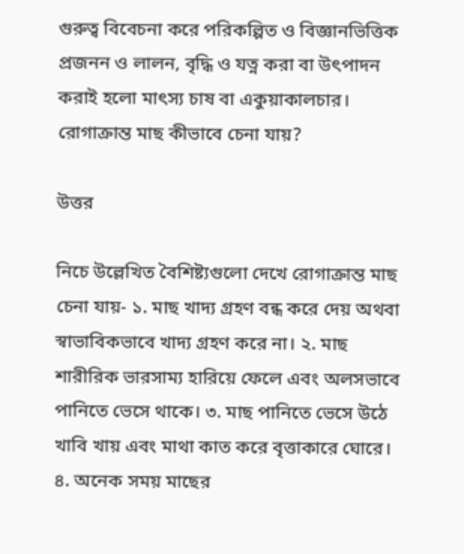গুরুত্ব বিবেচনা করে পরিকল্পিত ও বিজ্ঞানভিত্তিক প্রজনন ও লালন, বৃদ্ধি ও যত্ন করা বা উৎপাদন করাই হলো মাৎস্য চাষ বা একুয়াকালচার।
রোগাক্রান্ত মাছ কীভাবে চেনা যায়?

উত্তর

নিচে উল্লেখিত বৈশিষ্ট্যগুলো দেখে রোগাক্রান্ত মাছ চেনা যায়- ১. মাছ খাদ্য গ্রহণ বন্ধ করে দেয় অথবা স্বাভাবিকভাবে খাদ্য গ্রহণ করে না। ২. মাছ শারীরিক ভারসাম্য হারিয়ে ফেলে এবং অলসভাবে পানিতে ভেসে থাকে। ৩. মাছ পানিতে ভেসে উঠে খাবি খায় এবং মাথা কাত করে বৃত্তাকারে ঘোরে। ৪. অনেক সময় মাছের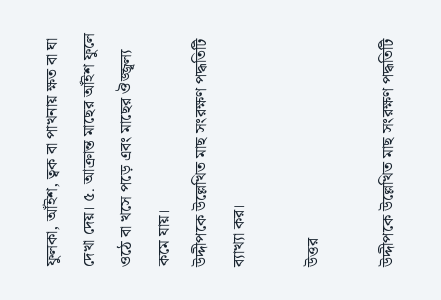ফুলকা, আঁইশ, ত্বক বা পাখনায় ক্ষত বা ঘা দেখা দেয়। ৫. আক্রান্ত মাছের আঁইশ ফুলে ওঠে বা খসে পড়ে এবং মাছের ঔজ্জ্বল্য কমে যায়।
উদ্দীপকে উল্লেখিত মাছ সংরক্ষণ পদ্ধতিটি ব্যাখ্যা কর।

উত্তর

উদ্দীপকে উল্লেখিত মাছ সংরক্ষণ পদ্ধতিটি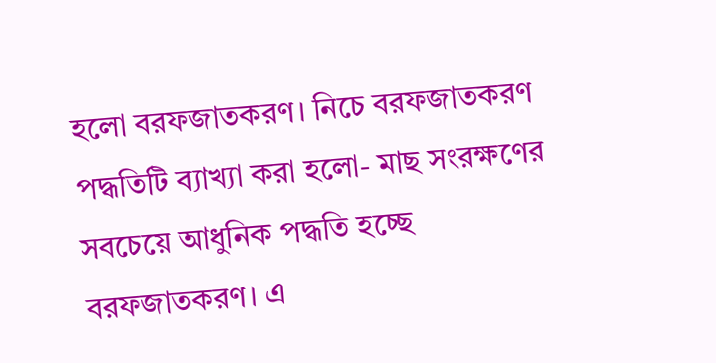হলো বরফজাতকরণ। নিচে বরফজাতকরণ পদ্ধতিটি ব্যাখ্যা করা হলো- মাছ সংরক্ষণের সবচেয়ে আধুনিক পদ্ধতি হচ্ছে বরফজাতকরণ। এ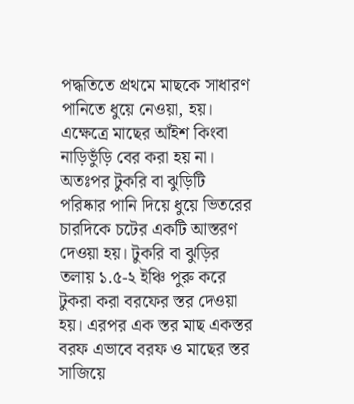পদ্ধতিতে প্রথমে মাছকে সাধারণ পানিতে ধুয়ে নেওয়া, হয়। এক্ষেত্রে মাছের আঁইশ কিংবা নাড়িভুঁড়ি বের করা হয় না। অতঃপর টুকরি বা ঝুড়িটি পরিষ্কার পানি দিয়ে ধুয়ে ভিতরের চারদিকে চটের একটি আস্তরণ দেওয়া হয়। টুকরি বা ঝুড়ির তলায় ১.৫-২ ইঞ্চি পুরু করে টুকরা করা বরফের স্তর দেওয়া হয়। এরপর এক স্তর মাছ একস্তর বরফ এভাবে বরফ ও মাছের স্তর সাজিয়ে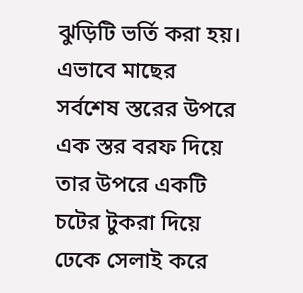ঝুড়িটি ভর্তি করা হয়। এভাবে মাছের সর্বশেষ স্তরের উপরে এক স্তর বরফ দিয়ে তার উপরে একটি চটের টুকরা দিয়ে ঢেকে সেলাই করে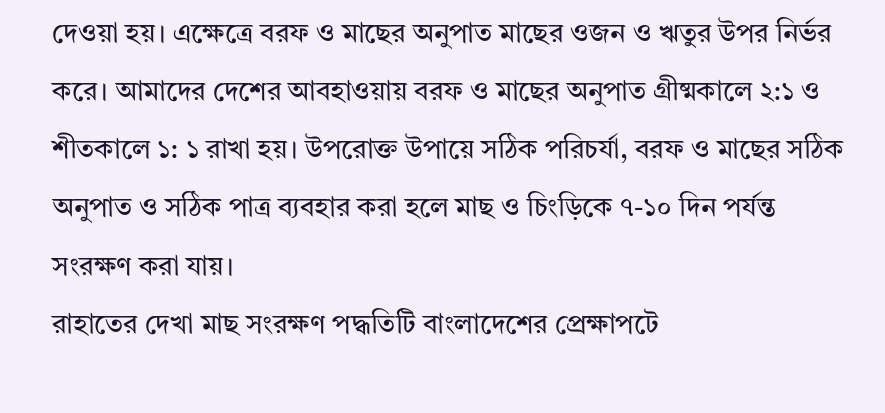দেওয়া হয়। এক্ষেত্রে বরফ ও মাছের অনুপাত মাছের ওজন ও ঋতুর উপর নির্ভর করে। আমাদের দেশের আবহাওয়ায় বরফ ও মাছের অনুপাত গ্রীষ্মকালে ২:১ ও শীতকালে ১: ১ রাখা হয়। উপরোক্ত উপায়ে সঠিক পরিচর্যা, বরফ ও মাছের সঠিক অনুপাত ও সঠিক পাত্র ব্যবহার করা হলে মাছ ও চিংড়িকে ৭-১০ দিন পর্যন্ত সংরক্ষণ করা যায়।
রাহাতের দেখা মাছ সংরক্ষণ পদ্ধতিটি বাংলাদেশের প্রেক্ষাপটে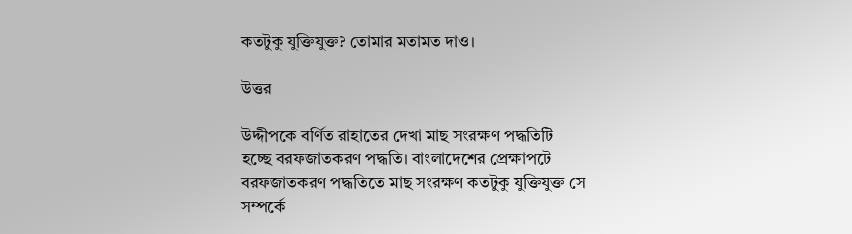কতটুকু যুক্তিযুক্ত? তোমার মতামত দাও।

উত্তর

উদ্দীপকে বর্ণিত রাহাতের দেখা মাছ সংরক্ষণ পদ্ধতিটি হচ্ছে বরফজাতকরণ পদ্ধতি। বাংলাদেশের প্রেক্ষাপটে বরফজাতকরণ পদ্ধতিতে মাছ সংরক্ষণ কতটুকু যুক্তিযুক্ত সে সম্পর্কে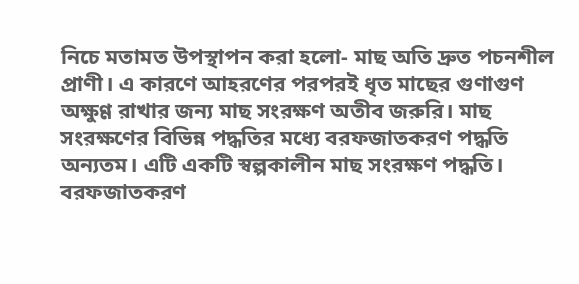নিচে মতামত উপস্থাপন করা হলো- মাছ অতি দ্রুত পচনশীল প্রাণী। এ কারণে আহরণের পরপরই ধৃত মাছের গুণাগুণ অক্ষুণ্ণ রাখার জন্য মাছ সংরক্ষণ অতীব জরুরি। মাছ সংরক্ষণের বিভিন্ন পদ্ধতির মধ্যে বরফজাতকরণ পদ্ধতি অন্যতম। এটি একটি স্বল্পকালীন মাছ সংরক্ষণ পদ্ধতি। বরফজাতকরণ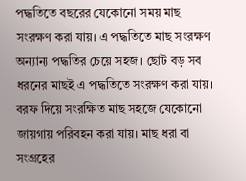পদ্ধতিতে বছরের যেকোনো সময় মাছ সংরক্ষণ করা যায়। এ পদ্ধতিতে মাছ সংরক্ষণ অন্যান্য পদ্ধতির চেয়ে সহজ। ছোট বড় সব ধরনের মাছই এ পদ্ধতিতে সংরক্ষণ করা যায়। বরফ দিয়ে সংরক্ষিত মাছ সহজে যেকোনো জায়গায় পরিবহন করা যায়। মাছ ধরা বা সংগ্রহের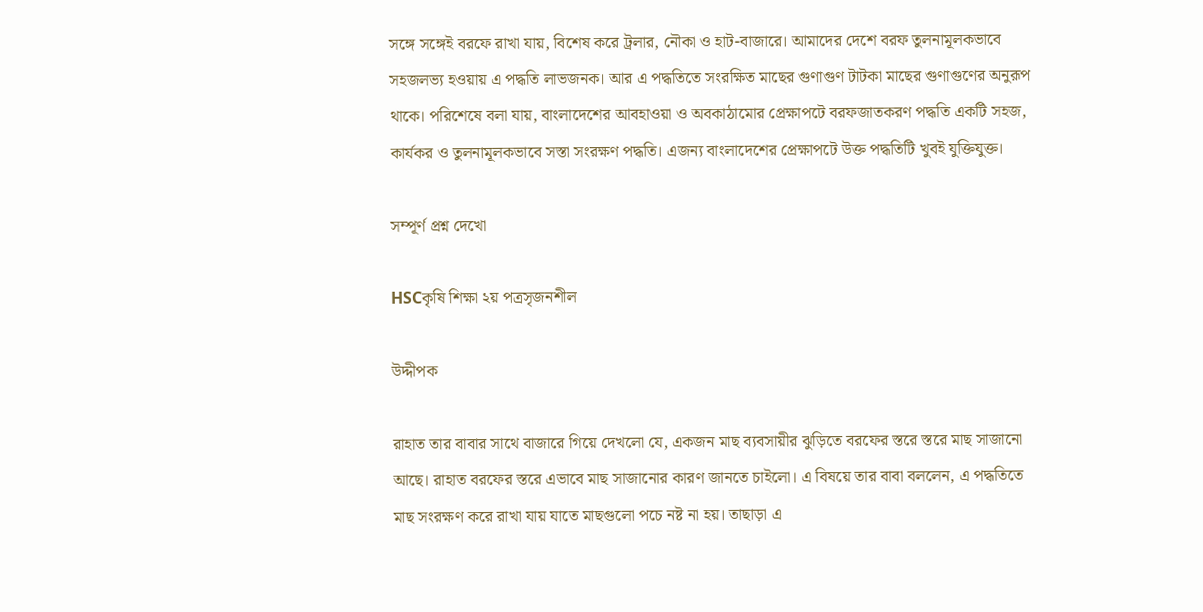সঙ্গে সঙ্গেই বরফে রাখা যায়, বিশেষ করে ট্রলার, নৌকা ও হাট-বাজারে। আমাদের দেশে বরফ তুলনামূলকভাবে সহজলভ্য হওয়ায় এ পদ্ধতি লাভজনক। আর এ পদ্ধতিতে সংরক্ষিত মাছের গুণাগুণ টাটকা মাছের গুণাগুণের অনুরূপ থাকে। পরিশেষে বলা যায়, বাংলাদেশের আবহাওয়া ও অবকাঠামোর প্রেক্ষাপটে বরফজাতকরণ পদ্ধতি একটি সহজ, কার্যকর ও তুলনামূলকভাবে সস্তা সংরক্ষণ পদ্ধতি। এজন্য বাংলাদেশের প্রেক্ষাপটে উক্ত পদ্ধতিটি খুবই যুক্তিযুক্ত।

সম্পূর্ণ প্রশ্ন দেখো

HSCকৃষি শিক্ষা ২য় পত্রসৃজনশীল

উদ্দীপক

রাহাত তার বাবার সাথে বাজারে গিয়ে দেখলো যে, একজন মাছ ব্যবসায়ীর ঝুড়িতে বরফের স্তরে স্তরে মাছ সাজানো আছে। রাহাত বরফের স্তরে এভাবে মাছ সাজানোর কারণ জানতে চাইলো। এ বিষয়ে তার বাবা বললেন, এ পদ্ধতিতে মাছ সংরক্ষণ করে রাখা যায় যাতে মাছগুলো পচে নষ্ট না হয়। তাছাড়া এ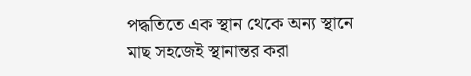পদ্ধতিতে এক স্থান থেকে অন্য স্থানে মাছ সহজেই স্থানান্তর করা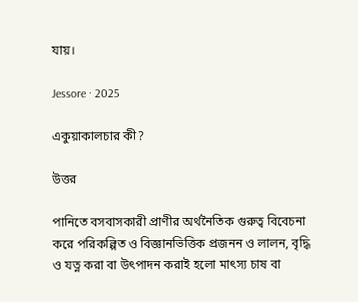যায়।

Jessore · 2025

একুয়াকালচার কী?

উত্তর

পানিতে বসবাসকারী প্রাণীর অর্থনৈতিক গুরুত্ব বিবেচনা করে পরিকল্পিত ও বিজ্ঞানভিত্তিক প্রজনন ও লালন, বৃদ্ধি ও যত্ন করা বা উৎপাদন করাই হলো মাৎস্য চাষ বা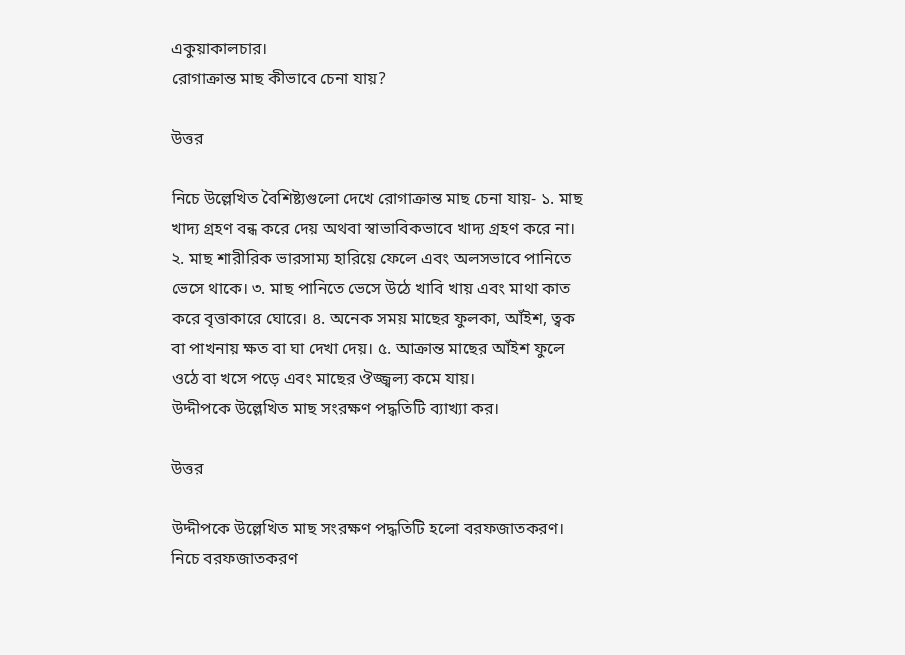একুয়াকালচার।
রোগাক্রান্ত মাছ কীভাবে চেনা যায়?

উত্তর

নিচে উল্লেখিত বৈশিষ্ট্যগুলো দেখে রোগাক্রান্ত মাছ চেনা যায়- ১. মাছ খাদ্য গ্রহণ বন্ধ করে দেয় অথবা স্বাভাবিকভাবে খাদ্য গ্রহণ করে না। ২. মাছ শারীরিক ভারসাম্য হারিয়ে ফেলে এবং অলসভাবে পানিতে ভেসে থাকে। ৩. মাছ পানিতে ভেসে উঠে খাবি খায় এবং মাথা কাত করে বৃত্তাকারে ঘোরে। ৪. অনেক সময় মাছের ফুলকা, আঁইশ, ত্বক বা পাখনায় ক্ষত বা ঘা দেখা দেয়। ৫. আক্রান্ত মাছের আঁইশ ফুলে ওঠে বা খসে পড়ে এবং মাছের ঔজ্জ্বল্য কমে যায়।
উদ্দীপকে উল্লেখিত মাছ সংরক্ষণ পদ্ধতিটি ব্যাখ্যা কর।

উত্তর

উদ্দীপকে উল্লেখিত মাছ সংরক্ষণ পদ্ধতিটি হলো বরফজাতকরণ। নিচে বরফজাতকরণ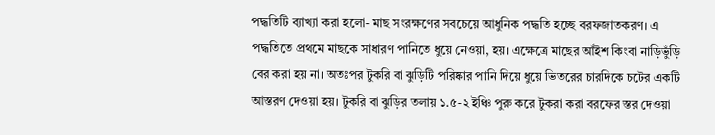পদ্ধতিটি ব্যাখ্যা করা হলো- মাছ সংরক্ষণের সবচেয়ে আধুনিক পদ্ধতি হচ্ছে বরফজাতকরণ। এ পদ্ধতিতে প্রথমে মাছকে সাধারণ পানিতে ধুয়ে নেওয়া, হয়। এক্ষেত্রে মাছের আঁইশ কিংবা নাড়িভুঁড়ি বের করা হয় না। অতঃপর টুকরি বা ঝুড়িটি পরিষ্কার পানি দিয়ে ধুয়ে ভিতরের চারদিকে চটের একটি আস্তরণ দেওয়া হয়। টুকরি বা ঝুড়ির তলায় ১.৫-২ ইঞ্চি পুরু করে টুকরা করা বরফের স্তর দেওয়া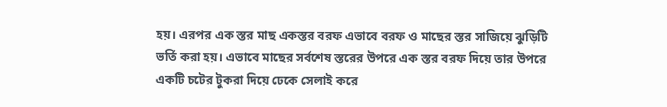হয়। এরপর এক স্তর মাছ একস্তর বরফ এভাবে বরফ ও মাছের স্তর সাজিয়ে ঝুড়িটি ভর্তি করা হয়। এভাবে মাছের সর্বশেষ স্তরের উপরে এক স্তর বরফ দিয়ে তার উপরে একটি চটের টুকরা দিয়ে ঢেকে সেলাই করে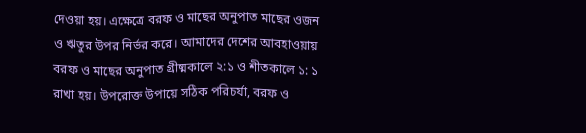দেওয়া হয়। এক্ষেত্রে বরফ ও মাছের অনুপাত মাছের ওজন ও ঋতুর উপর নির্ভর করে। আমাদের দেশের আবহাওয়ায় বরফ ও মাছের অনুপাত গ্রীষ্মকালে ২:১ ও শীতকালে ১: ১ রাখা হয়। উপরোক্ত উপায়ে সঠিক পরিচর্যা, বরফ ও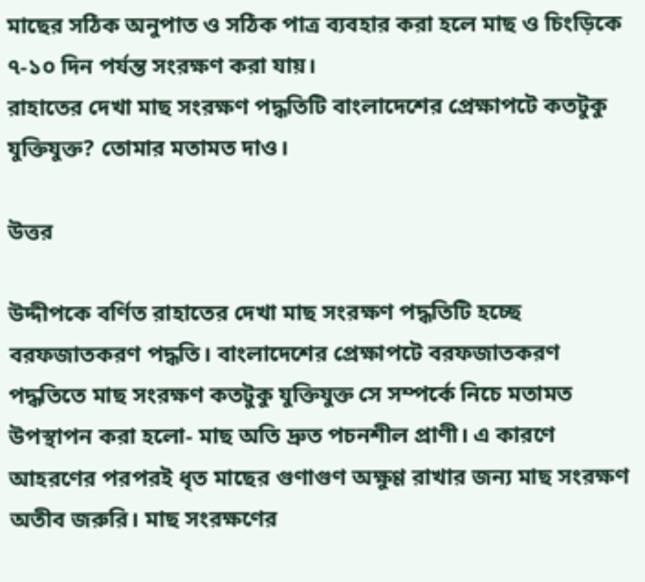মাছের সঠিক অনুপাত ও সঠিক পাত্র ব্যবহার করা হলে মাছ ও চিংড়িকে ৭-১০ দিন পর্যন্ত সংরক্ষণ করা যায়।
রাহাতের দেখা মাছ সংরক্ষণ পদ্ধতিটি বাংলাদেশের প্রেক্ষাপটে কতটুকু যুক্তিযুক্ত? তোমার মতামত দাও।

উত্তর

উদ্দীপকে বর্ণিত রাহাতের দেখা মাছ সংরক্ষণ পদ্ধতিটি হচ্ছে বরফজাতকরণ পদ্ধতি। বাংলাদেশের প্রেক্ষাপটে বরফজাতকরণ পদ্ধতিতে মাছ সংরক্ষণ কতটুকু যুক্তিযুক্ত সে সম্পর্কে নিচে মতামত উপস্থাপন করা হলো- মাছ অতি দ্রুত পচনশীল প্রাণী। এ কারণে আহরণের পরপরই ধৃত মাছের গুণাগুণ অক্ষুণ্ণ রাখার জন্য মাছ সংরক্ষণ অতীব জরুরি। মাছ সংরক্ষণের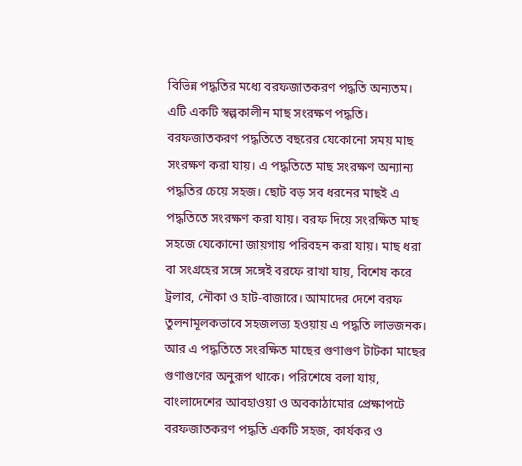বিভিন্ন পদ্ধতির মধ্যে বরফজাতকরণ পদ্ধতি অন্যতম। এটি একটি স্বল্পকালীন মাছ সংরক্ষণ পদ্ধতি। বরফজাতকরণ পদ্ধতিতে বছরের যেকোনো সময় মাছ সংরক্ষণ করা যায়। এ পদ্ধতিতে মাছ সংরক্ষণ অন্যান্য পদ্ধতির চেয়ে সহজ। ছোট বড় সব ধরনের মাছই এ পদ্ধতিতে সংরক্ষণ করা যায়। বরফ দিয়ে সংরক্ষিত মাছ সহজে যেকোনো জায়গায় পরিবহন করা যায়। মাছ ধরা বা সংগ্রহের সঙ্গে সঙ্গেই বরফে রাখা যায়, বিশেষ করে ট্রলার, নৌকা ও হাট-বাজারে। আমাদের দেশে বরফ তুলনামূলকভাবে সহজলভ্য হওয়ায় এ পদ্ধতি লাভজনক। আর এ পদ্ধতিতে সংরক্ষিত মাছের গুণাগুণ টাটকা মাছের গুণাগুণের অনুরূপ থাকে। পরিশেষে বলা যায়, বাংলাদেশের আবহাওয়া ও অবকাঠামোর প্রেক্ষাপটে বরফজাতকরণ পদ্ধতি একটি সহজ, কার্যকর ও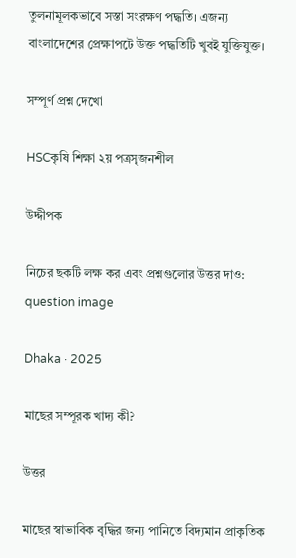তুলনামূলকভাবে সস্তা সংরক্ষণ পদ্ধতি। এজন্য বাংলাদেশের প্রেক্ষাপটে উক্ত পদ্ধতিটি খুবই যুক্তিযুক্ত।

সম্পূর্ণ প্রশ্ন দেখো

HSCকৃষি শিক্ষা ২য় পত্রসৃজনশীল

উদ্দীপক

নিচের ছকটি লক্ষ কর এবং প্রশ্নগুলোর উত্তর দাও: question image

Dhaka · 2025

মাছের সম্পূরক খাদ্য কী?

উত্তর

মাছের স্বাভাবিক বৃদ্ধির জন্য পানিতে বিদ্যমান প্রাকৃতিক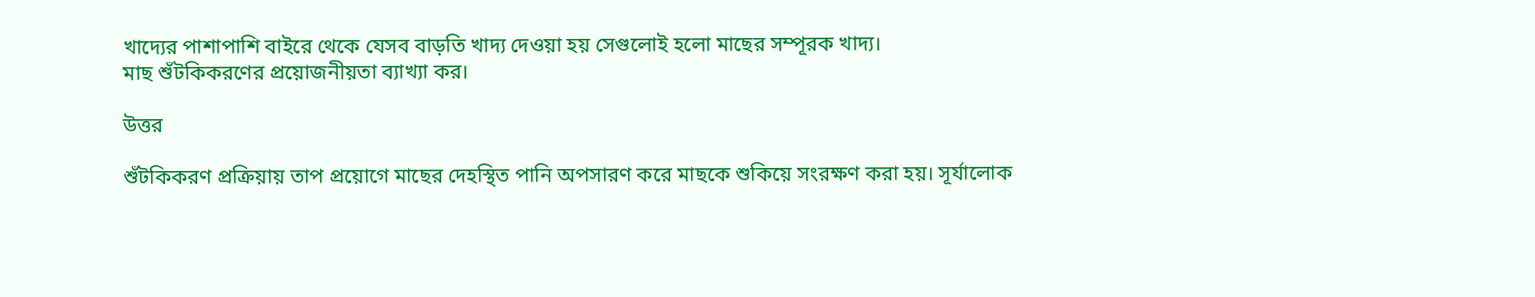খাদ্যের পাশাপাশি বাইরে থেকে যেসব বাড়তি খাদ্য দেওয়া হয় সেগুলোই হলো মাছের সম্পূরক খাদ্য।
মাছ শুঁটকিকরণের প্রয়োজনীয়তা ব্যাখ্যা কর।

উত্তর

শুঁটকিকরণ প্রক্রিয়ায় তাপ প্রয়োগে মাছের দেহস্থিত পানি অপসারণ করে মাছকে শুকিয়ে সংরক্ষণ করা হয়। সূর্যালোক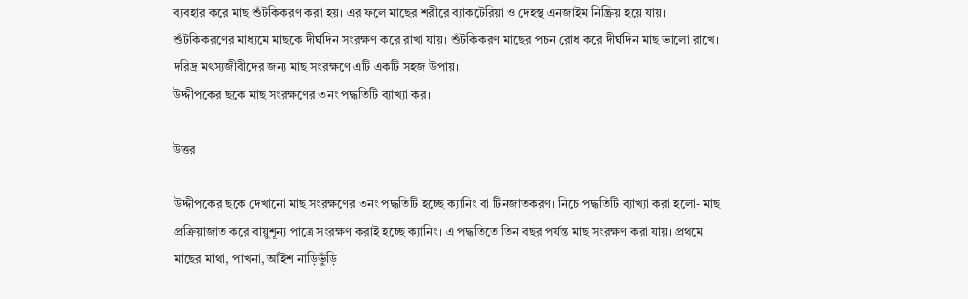ব্যবহার করে মাছ শুঁটকিকরণ করা হয়। এর ফলে মাছের শরীরে ব্যাকটেরিয়া ও দেহস্থ এনজাইম নিষ্ক্রিয় হয়ে যায়। শুঁটকিকরণের মাধ্যমে মাছকে দীর্ঘদিন সংরক্ষণ করে রাখা যায়। শুঁটকিকরণ মাছের পচন রোধ করে দীর্ঘদিন মাছ ভালো রাখে। দরিদ্র মৎস্যজীবীদের জন্য মাছ সংরক্ষণে এটি একটি সহজ উপায়।
উদ্দীপকের ছকে মাছ সংরক্ষণের ৩নং পদ্ধতিটি ব্যাখ্যা কর।

উত্তর

উদ্দীপকের ছকে দেখানো মাছ সংরক্ষণের ৩নং পদ্ধতিটি হচ্ছে ক্যানিং বা টিনজাতকরণ। নিচে পদ্ধতিটি ব্যাখ্যা করা হলো- মাছ প্রক্রিয়াজাত করে বায়ুশূন্য পাত্রে সংরক্ষণ করাই হচ্ছে ক্যানিং। এ পদ্ধতিতে তিন বছর পর্যন্ত মাছ সংরক্ষণ করা যায়। প্রথমে মাছের মাথা, পাখনা, আঁইশ নাড়িভুঁড়ি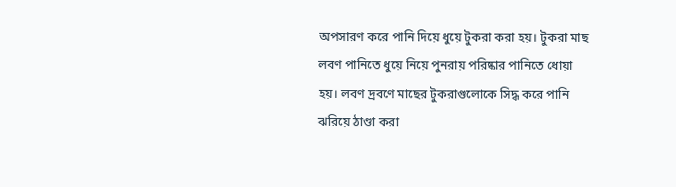অপসারণ করে পানি দিয়ে ধুয়ে টুকরা করা হয়। টুকরা মাছ লবণ পানিতে ধুয়ে নিয়ে পুনরায় পরিষ্কার পানিতে ধোয়া হয়। লবণ দ্রবণে মাছের টুকরাগুলোকে সিদ্ধ করে পানি ঝরিয়ে ঠাণ্ডা করা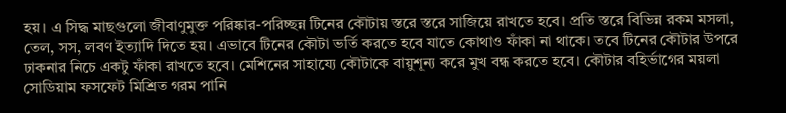হয়। এ সিদ্ধ মাছগুলো জীবাণুমুক্ত পরিষ্কার-পরিচ্ছন্ন টিনের কৌটায় স্তরে স্তরে সাজিয়ে রাখতে হবে। প্রতি স্তরে বিভিন্ন রকম মসলা, তেল, সস, লবণ ইত্যাদি দিতে হয়। এভাবে টিনের কৌটা ভর্তি করতে হবে যাতে কোথাও ফাঁকা না থাকে। তবে টিনের কৌটার উপরে ঢাকনার নিচে একটু ফাঁকা রাখতে হবে। মেশিনের সাহায্যে কৌটাকে বায়ুশূন্য করে মুখ বন্ধ করতে হবে। কৌটার বহির্ভাগের ময়লা সোডিয়াম ফসফেট মিশ্রিত গরম পানি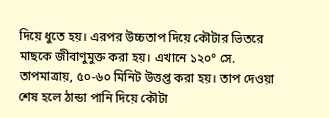দিয়ে ধুতে হয়। এরপর উচ্চতাপ দিয়ে কৌটার ভিতরে মাছকে জীবাণুমুক্ত করা হয়। এখানে ১২০° সে. তাপমাত্রায়, ৫০-৬০ মিনিট উত্তপ্ত করা হয়। তাপ দেওয়া শেষ হলে ঠান্ডা পানি দিয়ে কৌটা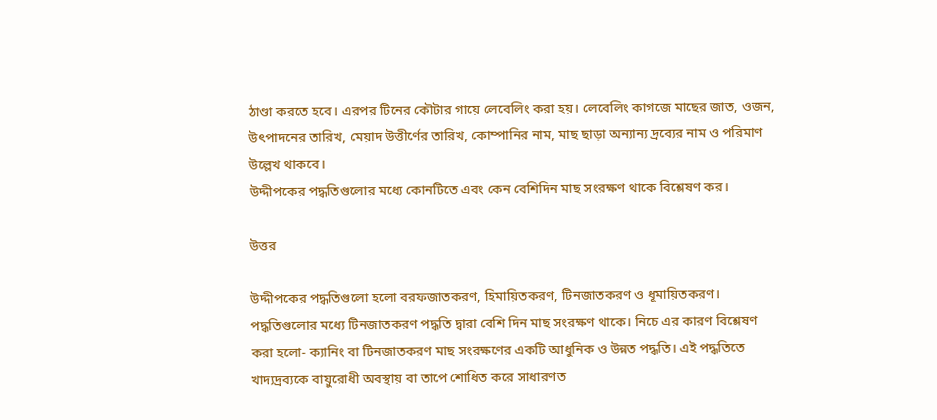ঠাণ্ডা করতে হবে। এরপর টিনের কৌটার গায়ে লেবেলিং করা হয়। লেবেলিং কাগজে মাছের জাত, ওজন, উৎপাদনের তারিখ, মেয়াদ উত্তীর্ণের তারিখ, কোম্পানির নাম, মাছ ছাড়া অন্যান্য দ্রব্যের নাম ও পরিমাণ উল্লেখ থাকবে।
উদ্দীপকের পদ্ধতিগুলোর মধ্যে কোনটিতে এবং কেন বেশিদিন মাছ সংরক্ষণ থাকে বিশ্লেষণ কর।

উত্তর

উদ্দীপকের পদ্ধতিগুলো হলো বরফজাতকরণ, হিমায়িতকরণ, টিনজাতকরণ ও ধূমায়িতকরণ। পদ্ধতিগুলোর মধ্যে টিনজাতকরণ পদ্ধতি দ্বারা বেশি দিন মাছ সংরক্ষণ থাকে। নিচে এর কারণ বিশ্লেষণ করা হলো- ক্যানিং বা টিনজাতকরণ মাছ সংরক্ষণের একটি আধুনিক ও উন্নত পদ্ধতি। এই পদ্ধতিতে খাদ্যদ্রব্যকে বায়ুরোধী অবস্থায় বা তাপে শোধিত করে সাধারণত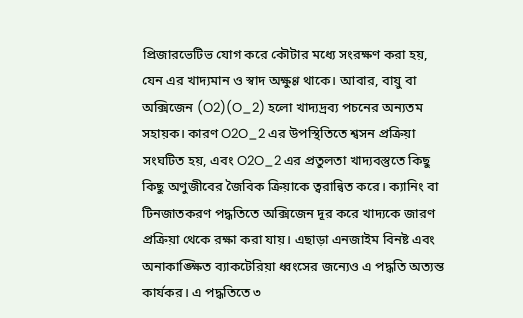প্রিজারভেটিভ যোগ করে কৌটার মধ্যে সংরক্ষণ করা হয়, যেন এর খাদ্যমান ও স্বাদ অক্ষুণ্ণ থাকে। আবার, বায়ু বা অক্সিজেন (O2)(O_2) হলো খাদ্যদ্রব্য পচনের অন্যতম সহায়ক। কারণ O2O_2 এর উপস্থিতিতে শ্বসন প্রক্রিয়া সংঘটিত হয়, এবং O2O_2 এর প্রতুলতা খাদ্যবস্তুতে কিছু কিছু অণুজীবের জৈবিক ক্রিয়াকে ত্বরান্বিত করে। ক্যানিং বা টিনজাতকরণ পদ্ধতিতে অক্সিজেন দূর করে খাদ্যকে জারণ প্রক্রিয়া থেকে রক্ষা করা যায়। এছাড়া এনজাইম বিনষ্ট এবং অনাকাঙ্ক্ষিত ব্যাকটেরিয়া ধ্বংসের জন্যেও এ পদ্ধতি অত্যন্ত কার্যকর। এ পদ্ধতিতে ৩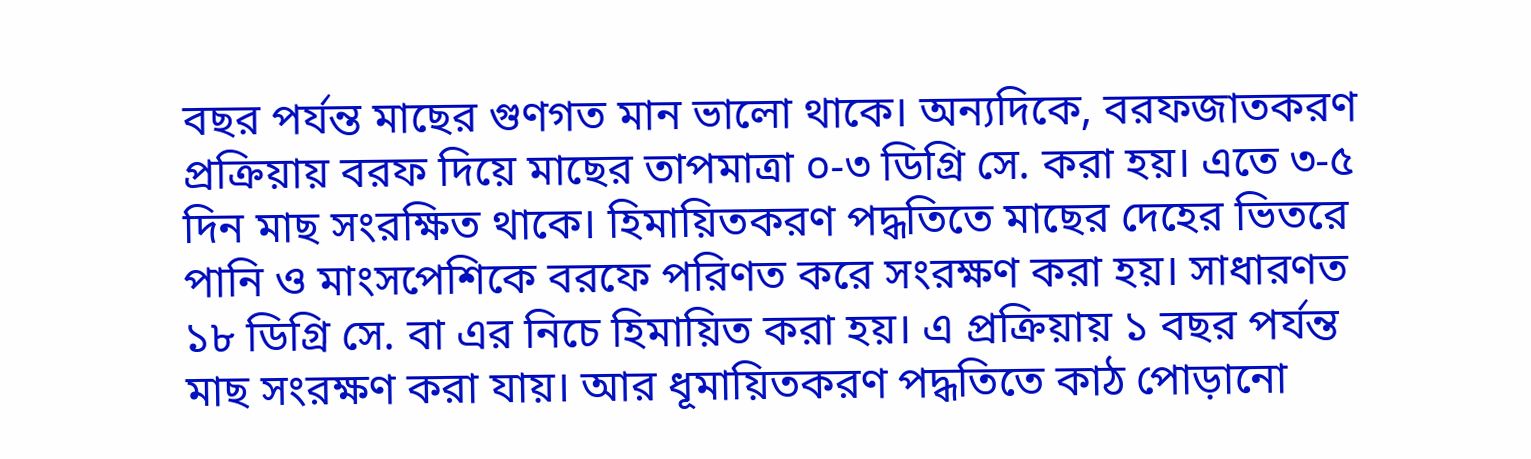বছর পর্যন্ত মাছের গুণগত মান ভালো থাকে। অন্যদিকে, বরফজাতকরণ প্রক্রিয়ায় বরফ দিয়ে মাছের তাপমাত্রা ০-৩ ডিগ্রি সে. করা হয়। এতে ৩-৫ দিন মাছ সংরক্ষিত থাকে। হিমায়িতকরণ পদ্ধতিতে মাছের দেহের ভিতরে পানি ও মাংসপেশিকে বরফে পরিণত করে সংরক্ষণ করা হয়। সাধারণত ১৮ ডিগ্রি সে. বা এর নিচে হিমায়িত করা হয়। এ প্রক্রিয়ায় ১ বছর পর্যন্ত মাছ সংরক্ষণ করা যায়। আর ধূমায়িতকরণ পদ্ধতিতে কাঠ পোড়ানো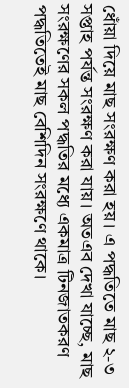ধোঁয়া দিয়ে মাছ সংরক্ষণ করা হয়। এ পদ্ধতিতে মাছ ২-৩ সপ্তাহ পর্যন্ত সংরক্ষণ করা যায়। অতএব দেখা যাচ্ছে, মাছ সংরক্ষণের সকল পদ্ধতির মধ্যে একমাত্র টিনজাতকরণ পদ্ধতিতেই মাছ বেশিদিন সংরক্ষণে থাকে।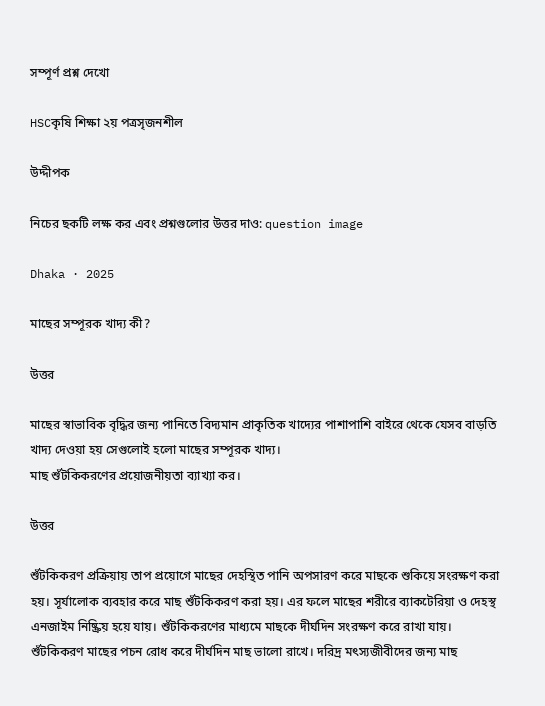সম্পূর্ণ প্রশ্ন দেখো

HSCকৃষি শিক্ষা ২য় পত্রসৃজনশীল

উদ্দীপক

নিচের ছকটি লক্ষ কর এবং প্রশ্নগুলোর উত্তর দাও: question image

Dhaka · 2025

মাছের সম্পূরক খাদ্য কী?

উত্তর

মাছের স্বাভাবিক বৃদ্ধির জন্য পানিতে বিদ্যমান প্রাকৃতিক খাদ্যের পাশাপাশি বাইরে থেকে যেসব বাড়তি খাদ্য দেওয়া হয় সেগুলোই হলো মাছের সম্পূরক খাদ্য।
মাছ শুঁটকিকরণের প্রয়োজনীয়তা ব্যাখ্যা কর।

উত্তর

শুঁটকিকরণ প্রক্রিয়ায় তাপ প্রয়োগে মাছের দেহস্থিত পানি অপসারণ করে মাছকে শুকিয়ে সংরক্ষণ করা হয়। সূর্যালোক ব্যবহার করে মাছ শুঁটকিকরণ করা হয়। এর ফলে মাছের শরীরে ব্যাকটেরিয়া ও দেহস্থ এনজাইম নিষ্ক্রিয় হয়ে যায়। শুঁটকিকরণের মাধ্যমে মাছকে দীর্ঘদিন সংরক্ষণ করে রাখা যায়। শুঁটকিকরণ মাছের পচন রোধ করে দীর্ঘদিন মাছ ভালো রাখে। দরিদ্র মৎস্যজীবীদের জন্য মাছ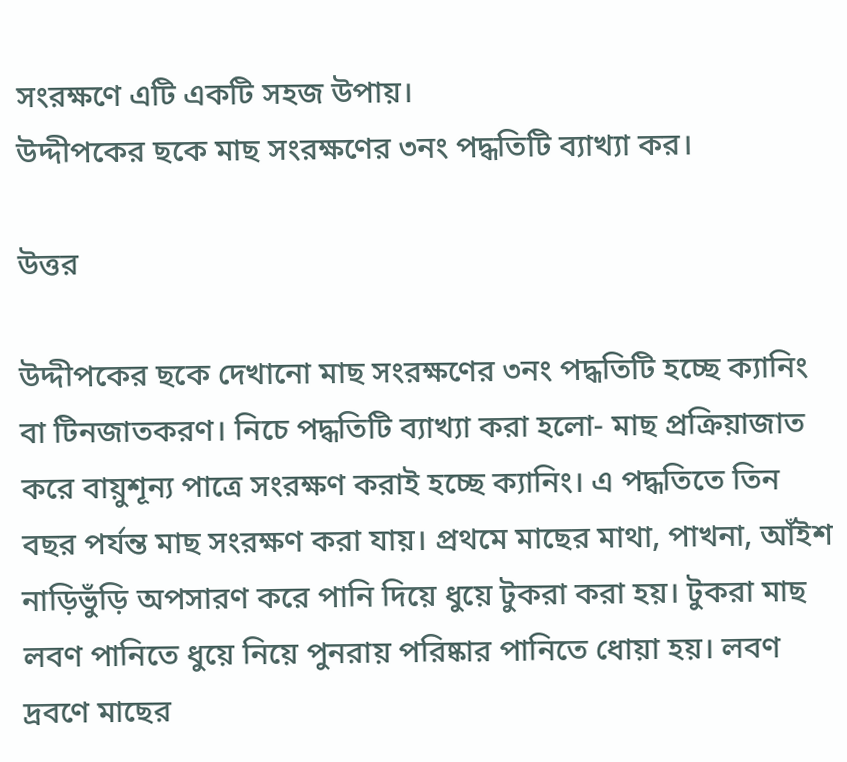সংরক্ষণে এটি একটি সহজ উপায়।
উদ্দীপকের ছকে মাছ সংরক্ষণের ৩নং পদ্ধতিটি ব্যাখ্যা কর।

উত্তর

উদ্দীপকের ছকে দেখানো মাছ সংরক্ষণের ৩নং পদ্ধতিটি হচ্ছে ক্যানিং বা টিনজাতকরণ। নিচে পদ্ধতিটি ব্যাখ্যা করা হলো- মাছ প্রক্রিয়াজাত করে বায়ুশূন্য পাত্রে সংরক্ষণ করাই হচ্ছে ক্যানিং। এ পদ্ধতিতে তিন বছর পর্যন্ত মাছ সংরক্ষণ করা যায়। প্রথমে মাছের মাথা, পাখনা, আঁইশ নাড়িভুঁড়ি অপসারণ করে পানি দিয়ে ধুয়ে টুকরা করা হয়। টুকরা মাছ লবণ পানিতে ধুয়ে নিয়ে পুনরায় পরিষ্কার পানিতে ধোয়া হয়। লবণ দ্রবণে মাছের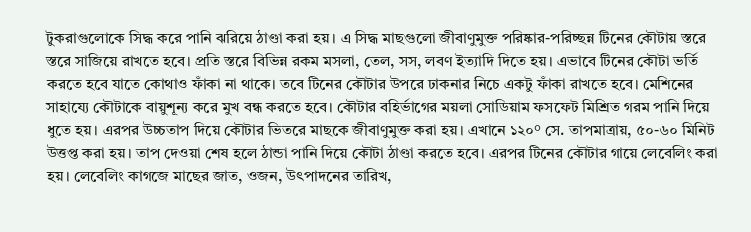টুকরাগুলোকে সিদ্ধ করে পানি ঝরিয়ে ঠাণ্ডা করা হয়। এ সিদ্ধ মাছগুলো জীবাণুমুক্ত পরিষ্কার-পরিচ্ছন্ন টিনের কৌটায় স্তরে স্তরে সাজিয়ে রাখতে হবে। প্রতি স্তরে বিভিন্ন রকম মসলা, তেল, সস, লবণ ইত্যাদি দিতে হয়। এভাবে টিনের কৌটা ভর্তি করতে হবে যাতে কোথাও ফাঁকা না থাকে। তবে টিনের কৌটার উপরে ঢাকনার নিচে একটু ফাঁকা রাখতে হবে। মেশিনের সাহায্যে কৌটাকে বায়ুশূন্য করে মুখ বন্ধ করতে হবে। কৌটার বহির্ভাগের ময়লা সোডিয়াম ফসফেট মিশ্রিত গরম পানি দিয়ে ধুতে হয়। এরপর উচ্চতাপ দিয়ে কৌটার ভিতরে মাছকে জীবাণুমুক্ত করা হয়। এখানে ১২০° সে. তাপমাত্রায়, ৫০-৬০ মিনিট উত্তপ্ত করা হয়। তাপ দেওয়া শেষ হলে ঠান্ডা পানি দিয়ে কৌটা ঠাণ্ডা করতে হবে। এরপর টিনের কৌটার গায়ে লেবেলিং করা হয়। লেবেলিং কাগজে মাছের জাত, ওজন, উৎপাদনের তারিখ,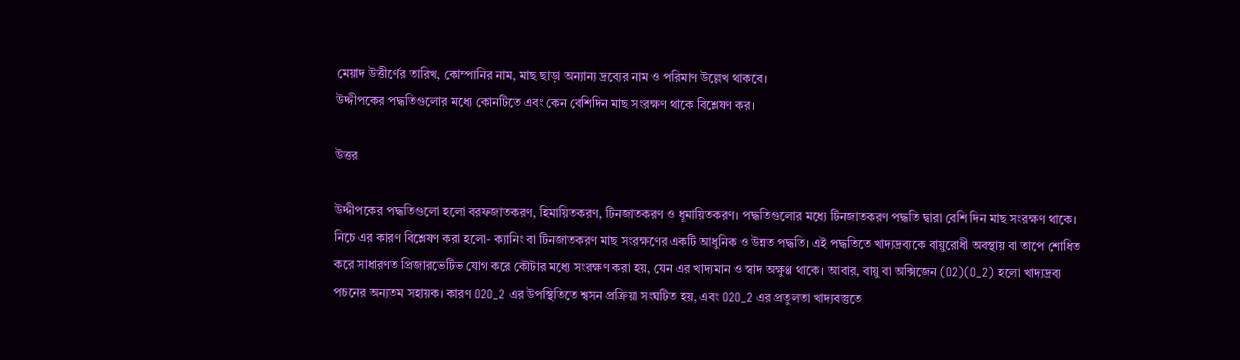মেয়াদ উত্তীর্ণের তারিখ, কোম্পানির নাম, মাছ ছাড়া অন্যান্য দ্রব্যের নাম ও পরিমাণ উল্লেখ থাকবে।
উদ্দীপকের পদ্ধতিগুলোর মধ্যে কোনটিতে এবং কেন বেশিদিন মাছ সংরক্ষণ থাকে বিশ্লেষণ কর।

উত্তর

উদ্দীপকের পদ্ধতিগুলো হলো বরফজাতকরণ, হিমায়িতকরণ, টিনজাতকরণ ও ধূমায়িতকরণ। পদ্ধতিগুলোর মধ্যে টিনজাতকরণ পদ্ধতি দ্বারা বেশি দিন মাছ সংরক্ষণ থাকে। নিচে এর কারণ বিশ্লেষণ করা হলো- ক্যানিং বা টিনজাতকরণ মাছ সংরক্ষণের একটি আধুনিক ও উন্নত পদ্ধতি। এই পদ্ধতিতে খাদ্যদ্রব্যকে বায়ুরোধী অবস্থায় বা তাপে শোধিত করে সাধারণত প্রিজারভেটিভ যোগ করে কৌটার মধ্যে সংরক্ষণ করা হয়, যেন এর খাদ্যমান ও স্বাদ অক্ষুণ্ণ থাকে। আবার, বায়ু বা অক্সিজেন (O2)(O_2) হলো খাদ্যদ্রব্য পচনের অন্যতম সহায়ক। কারণ O2O_2 এর উপস্থিতিতে শ্বসন প্রক্রিয়া সংঘটিত হয়, এবং O2O_2 এর প্রতুলতা খাদ্যবস্তুতে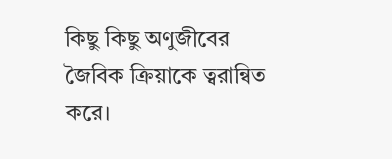কিছু কিছু অণুজীবের জৈবিক ক্রিয়াকে ত্বরান্বিত করে।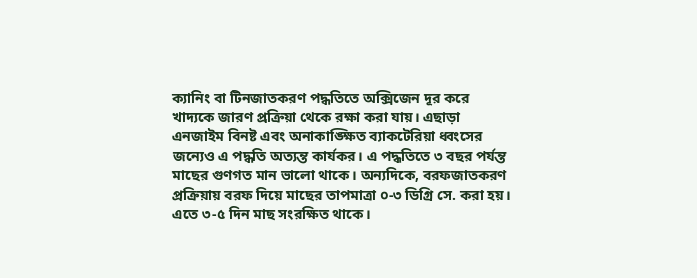ক্যানিং বা টিনজাতকরণ পদ্ধতিতে অক্সিজেন দূর করে খাদ্যকে জারণ প্রক্রিয়া থেকে রক্ষা করা যায়। এছাড়া এনজাইম বিনষ্ট এবং অনাকাঙ্ক্ষিত ব্যাকটেরিয়া ধ্বংসের জন্যেও এ পদ্ধতি অত্যন্ত কার্যকর। এ পদ্ধতিতে ৩ বছর পর্যন্ত মাছের গুণগত মান ভালো থাকে। অন্যদিকে, বরফজাতকরণ প্রক্রিয়ায় বরফ দিয়ে মাছের তাপমাত্রা ০-৩ ডিগ্রি সে. করা হয়। এতে ৩-৫ দিন মাছ সংরক্ষিত থাকে।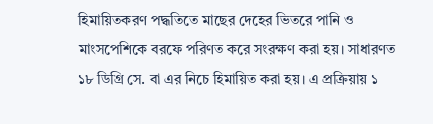হিমায়িতকরণ পদ্ধতিতে মাছের দেহের ভিতরে পানি ও মাংসপেশিকে বরফে পরিণত করে সংরক্ষণ করা হয়। সাধারণত ১৮ ডিগ্রি সে. বা এর নিচে হিমায়িত করা হয়। এ প্রক্রিয়ায় ১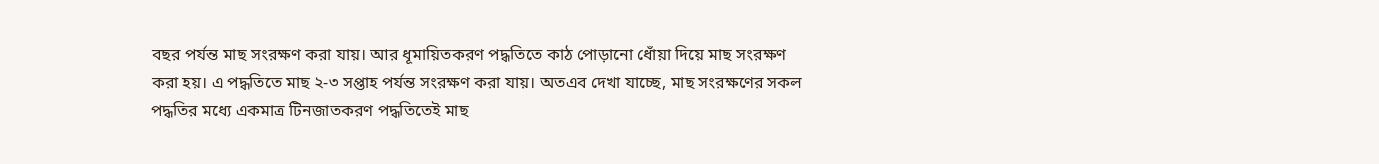বছর পর্যন্ত মাছ সংরক্ষণ করা যায়। আর ধূমায়িতকরণ পদ্ধতিতে কাঠ পোড়ানো ধোঁয়া দিয়ে মাছ সংরক্ষণ করা হয়। এ পদ্ধতিতে মাছ ২-৩ সপ্তাহ পর্যন্ত সংরক্ষণ করা যায়। অতএব দেখা যাচ্ছে, মাছ সংরক্ষণের সকল পদ্ধতির মধ্যে একমাত্র টিনজাতকরণ পদ্ধতিতেই মাছ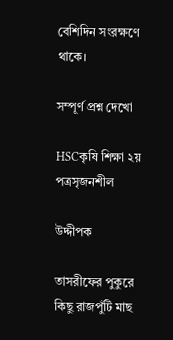বেশিদিন সংরক্ষণে থাকে।

সম্পূর্ণ প্রশ্ন দেখো

HSCকৃষি শিক্ষা ২য় পত্রসৃজনশীল

উদ্দীপক

তাসরীফের পুকুরে কিছু রাজপুঁটি মাছ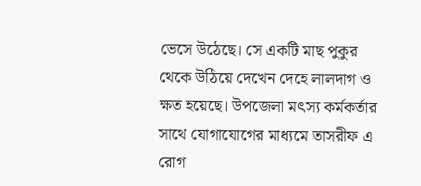ভেসে উঠেছে। সে একটি মাছ পুকুর থেকে উঠিয়ে দেখেন দেহে লালদাগ ও ক্ষত হয়েছে। উপজেলা মৎস্য কর্মকর্তার সাথে যোগাযোগের মাধ্যমে তাসরীফ এ রোগ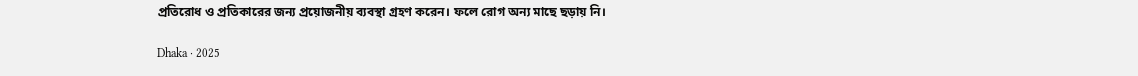প্রতিরোধ ও প্রতিকারের জন্য প্রয়োজনীয় ব্যবস্থা গ্রহণ করেন। ফলে রোগ অন্য মাছে ছড়ায় নি।

Dhaka · 2025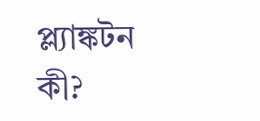প্ল্যাঙ্কটন কী?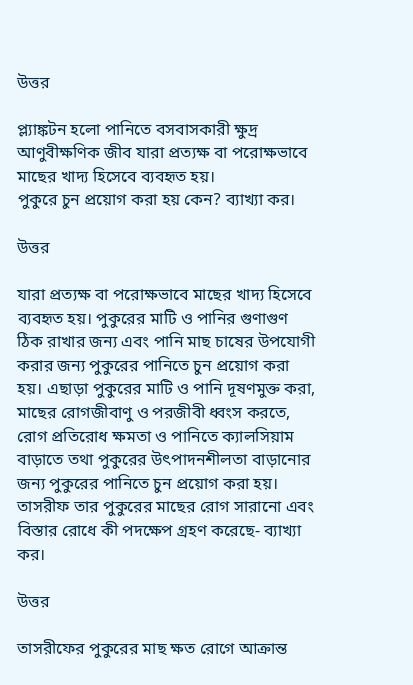উত্তর

প্ল্যাঙ্কটন হলো পানিতে বসবাসকারী ক্ষুদ্র আণুবীক্ষণিক জীব যারা প্রত্যক্ষ বা পরোক্ষভাবে মাছের খাদ্য হিসেবে ব্যবহৃত হয়।
পুকুরে চুন প্রয়োগ করা হয় কেন? ব্যাখ্যা কর।

উত্তর

যারা প্রত্যক্ষ বা পরোক্ষভাবে মাছের খাদ্য হিসেবে ব্যবহৃত হয়। পুকুরের মাটি ও পানির গুণাগুণ ঠিক রাখার জন্য এবং পানি মাছ চাষের উপযোগী করার জন্য পুকুরের পানিতে চুন প্রয়োগ করা হয়। এছাড়া পুকুরের মাটি ও পানি দূষণমুক্ত করা, মাছের রোগজীবাণু ও পরজীবী ধ্বংস করতে, রোগ প্রতিরোধ ক্ষমতা ও পানিতে ক্যালসিয়াম বাড়াতে তথা পুকুরের উৎপাদনশীলতা বাড়ানোর জন্য পুকুরের পানিতে চুন প্রয়োগ করা হয়।
তাসরীফ তার পুকুরের মাছের রোগ সারানো এবং বিস্তার রোধে কী পদক্ষেপ গ্রহণ করেছে- ব্যাখ্যা কর।

উত্তর

তাসরীফের পুকুরের মাছ ক্ষত রোগে আক্রান্ত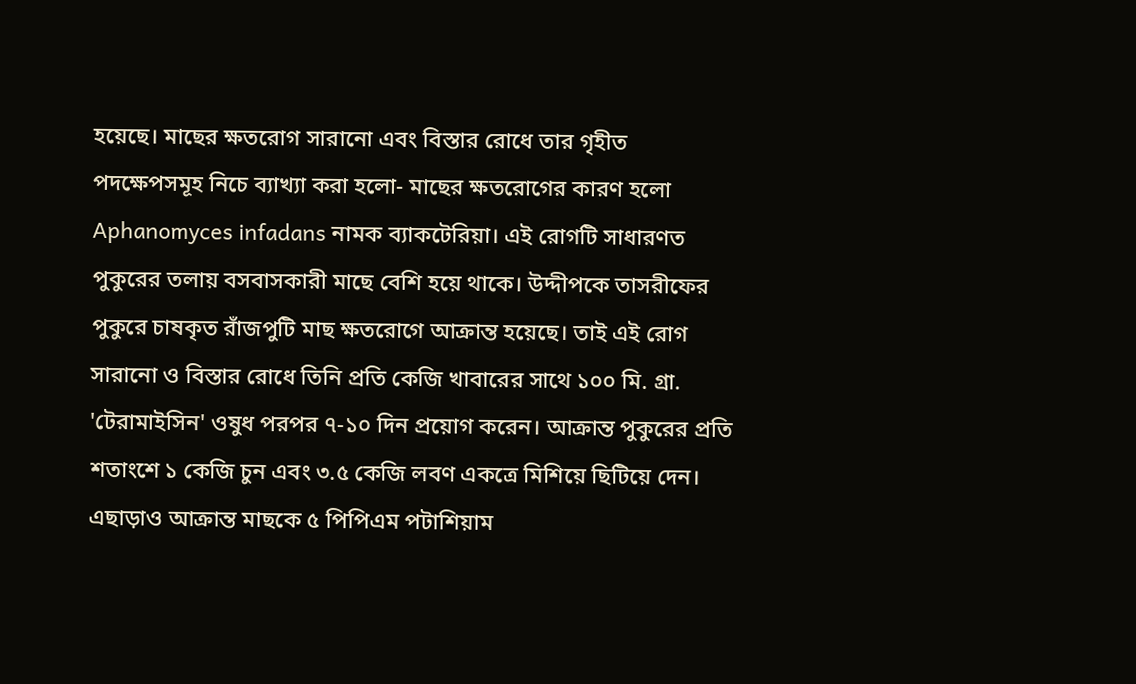হয়েছে। মাছের ক্ষতরোগ সারানো এবং বিস্তার রোধে তার গৃহীত পদক্ষেপসমূহ নিচে ব্যাখ্যা করা হলো- মাছের ক্ষতরোগের কারণ হলো Aphanomyces infadans নামক ব্যাকটেরিয়া। এই রোগটি সাধারণত পুকুরের তলায় বসবাসকারী মাছে বেশি হয়ে থাকে। উদ্দীপকে তাসরীফের পুকুরে চাষকৃত রাঁজপুটি মাছ ক্ষতরোগে আক্রান্ত হয়েছে। তাই এই রোগ সারানো ও বিস্তার রোধে তিনি প্রতি কেজি খাবারের সাথে ১০০ মি. গ্রা. 'টেরামাইসিন' ওষুধ পরপর ৭-১০ দিন প্রয়োগ করেন। আক্রান্ত পুকুরের প্রতি শতাংশে ১ কেজি চুন এবং ৩.৫ কেজি লবণ একত্রে মিশিয়ে ছিটিয়ে দেন। এছাড়াও আক্রান্ত মাছকে ৫ পিপিএম পটাশিয়াম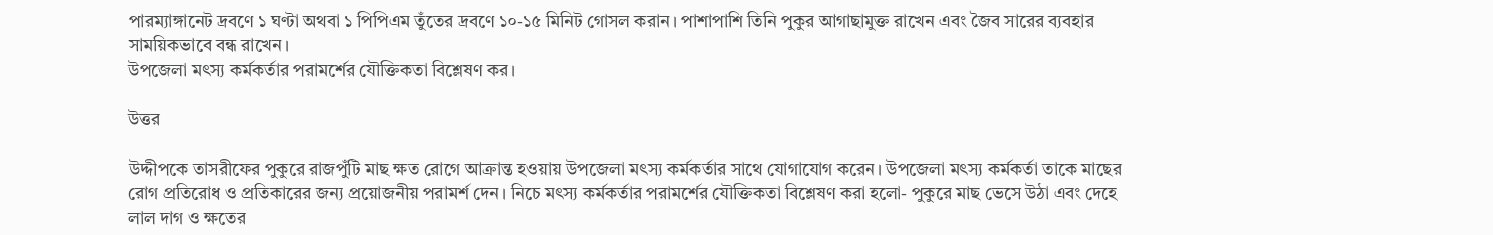পারম্যাঙ্গানেট দ্রবণে ১ ঘণ্টা অথবা ১ পিপিএম তুঁতের দ্রবণে ১০-১৫ মিনিট গোসল করান। পাশাপাশি তিনি পুকুর আগাছামুক্ত রাখেন এবং জৈব সারের ব্যবহার সাময়িকভাবে বন্ধ রাখেন।
উপজেলা মৎস্য কর্মকর্তার পরামর্শের যৌক্তিকতা বিশ্লেষণ কর।

উত্তর

উদ্দীপকে তাসরীফের পুকুরে রাজপুঁটি মাছ ক্ষত রোগে আক্রান্ত হওয়ায় উপজেলা মৎস্য কর্মকর্তার সাথে যোগাযোগ করেন। উপজেলা মৎস্য কর্মকর্তা তাকে মাছের রোগ প্রতিরোধ ও প্রতিকারের জন্য প্রয়োজনীয় পরামর্শ দেন। নিচে মৎস্য কর্মকর্তার পরামর্শের যৌক্তিকতা বিশ্লেষণ করা হলো- পুকুরে মাছ ভেসে উঠা এবং দেহে লাল দাগ ও ক্ষতের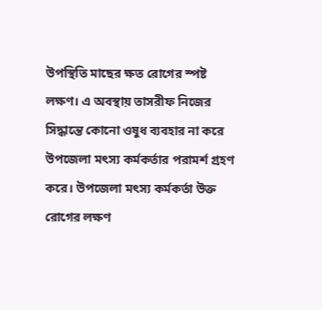উপস্থিতি মাছের ক্ষত রোগের স্পষ্ট লক্ষণ। এ অবস্থায় তাসরীফ নিজের সিদ্ধান্তে কোনো ওষুধ ব্যবহার না করে উপজেলা মৎস্য কর্মকর্তার পরামর্শ গ্রহণ করে। উপজেলা মৎস্য কর্মকর্তা উক্ত রোগের লক্ষণ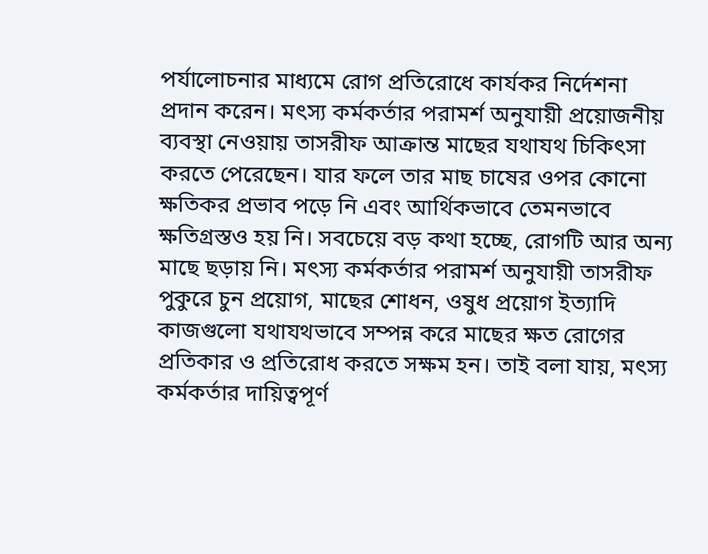পর্যালোচনার মাধ্যমে রোগ প্রতিরোধে কার্যকর নির্দেশনা প্রদান করেন। মৎস্য কর্মকর্তার পরামর্শ অনুযায়ী প্রয়োজনীয় ব্যবস্থা নেওয়ায় তাসরীফ আক্রান্ত মাছের যথাযথ চিকিৎসা করতে পেরেছেন। যার ফলে তার মাছ চাষের ওপর কোনো ক্ষতিকর প্রভাব পড়ে নি এবং আর্থিকভাবে তেমনভাবে ক্ষতিগ্রস্তও হয় নি। সবচেয়ে বড় কথা হচ্ছে, রোগটি আর অন্য মাছে ছড়ায় নি। মৎস্য কর্মকর্তার পরামর্শ অনুযায়ী তাসরীফ পুকুরে চুন প্রয়োগ, মাছের শোধন, ওষুধ প্রয়োগ ইত্যাদি কাজগুলো যথাযথভাবে সম্পন্ন করে মাছের ক্ষত রোগের প্রতিকার ও প্রতিরোধ করতে সক্ষম হন। তাই বলা যায়, মৎস্য কর্মকর্তার দায়িত্বপূর্ণ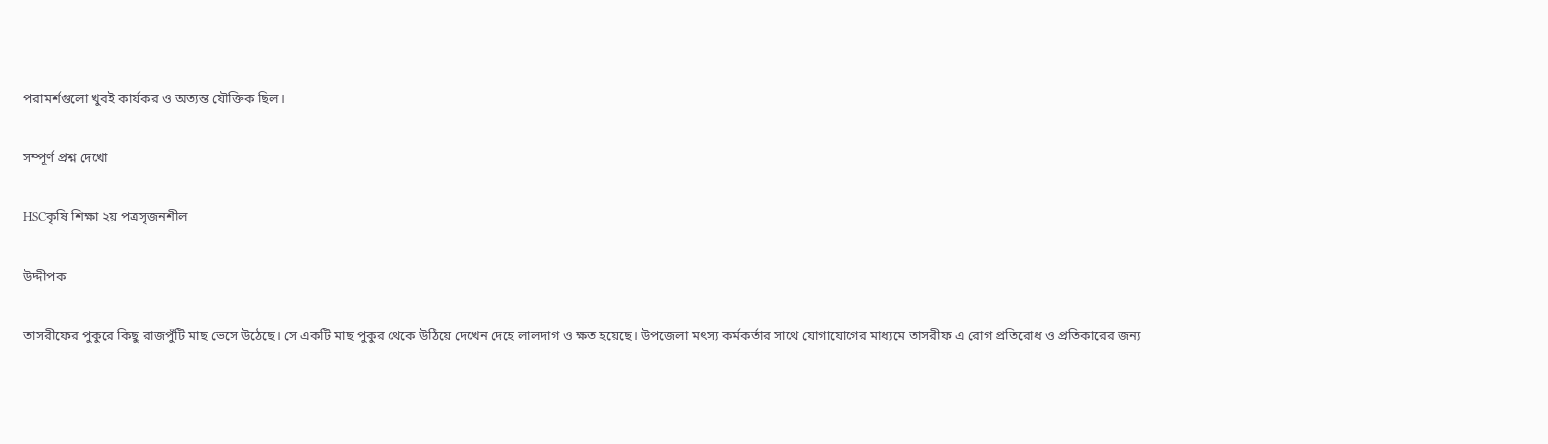পরামর্শগুলো খুবই কার্যকর ও অত্যন্ত যৌক্তিক ছিল।

সম্পূর্ণ প্রশ্ন দেখো

HSCকৃষি শিক্ষা ২য় পত্রসৃজনশীল

উদ্দীপক

তাসরীফের পুকুরে কিছু রাজপুঁটি মাছ ভেসে উঠেছে। সে একটি মাছ পুকুর থেকে উঠিয়ে দেখেন দেহে লালদাগ ও ক্ষত হয়েছে। উপজেলা মৎস্য কর্মকর্তার সাথে যোগাযোগের মাধ্যমে তাসরীফ এ রোগ প্রতিরোধ ও প্রতিকারের জন্য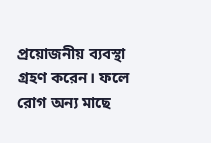প্রয়োজনীয় ব্যবস্থা গ্রহণ করেন। ফলে রোগ অন্য মাছে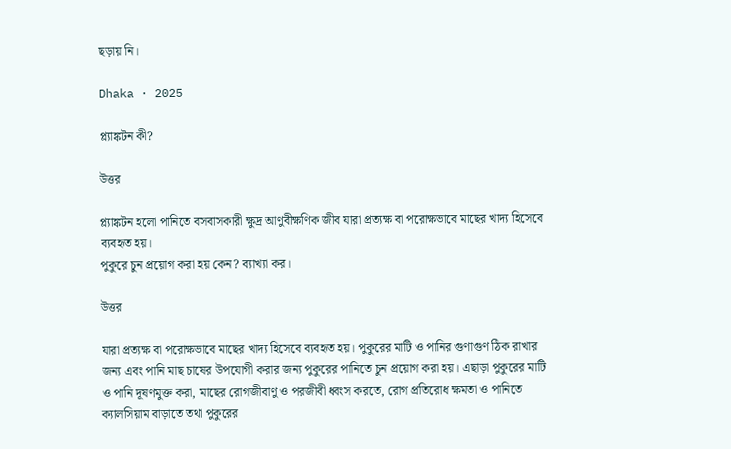ছড়ায় নি।

Dhaka · 2025

প্ল্যাঙ্কটন কী?

উত্তর

প্ল্যাঙ্কটন হলো পানিতে বসবাসকারী ক্ষুদ্র আণুবীক্ষণিক জীব যারা প্রত্যক্ষ বা পরোক্ষভাবে মাছের খাদ্য হিসেবে ব্যবহৃত হয়।
পুকুরে চুন প্রয়োগ করা হয় কেন? ব্যাখ্যা কর।

উত্তর

যারা প্রত্যক্ষ বা পরোক্ষভাবে মাছের খাদ্য হিসেবে ব্যবহৃত হয়। পুকুরের মাটি ও পানির গুণাগুণ ঠিক রাখার জন্য এবং পানি মাছ চাষের উপযোগী করার জন্য পুকুরের পানিতে চুন প্রয়োগ করা হয়। এছাড়া পুকুরের মাটি ও পানি দূষণমুক্ত করা, মাছের রোগজীবাণু ও পরজীবী ধ্বংস করতে, রোগ প্রতিরোধ ক্ষমতা ও পানিতে ক্যালসিয়াম বাড়াতে তথা পুকুরের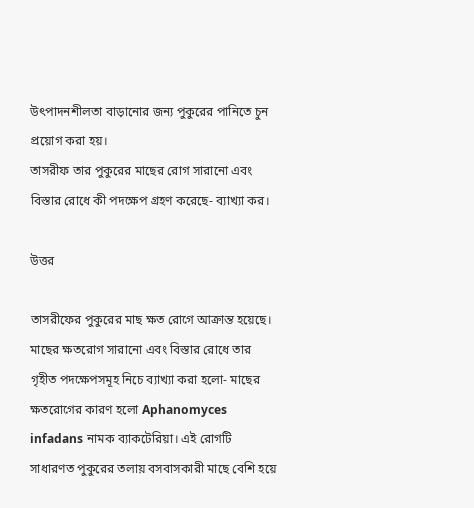উৎপাদনশীলতা বাড়ানোর জন্য পুকুরের পানিতে চুন প্রয়োগ করা হয়।
তাসরীফ তার পুকুরের মাছের রোগ সারানো এবং বিস্তার রোধে কী পদক্ষেপ গ্রহণ করেছে- ব্যাখ্যা কর।

উত্তর

তাসরীফের পুকুরের মাছ ক্ষত রোগে আক্রান্ত হয়েছে। মাছের ক্ষতরোগ সারানো এবং বিস্তার রোধে তার গৃহীত পদক্ষেপসমূহ নিচে ব্যাখ্যা করা হলো- মাছের ক্ষতরোগের কারণ হলো Aphanomyces infadans নামক ব্যাকটেরিয়া। এই রোগটি সাধারণত পুকুরের তলায় বসবাসকারী মাছে বেশি হয়ে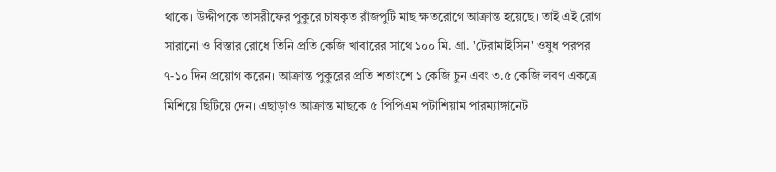থাকে। উদ্দীপকে তাসরীফের পুকুরে চাষকৃত রাঁজপুটি মাছ ক্ষতরোগে আক্রান্ত হয়েছে। তাই এই রোগ সারানো ও বিস্তার রোধে তিনি প্রতি কেজি খাবারের সাথে ১০০ মি. গ্রা. 'টেরামাইসিন' ওষুধ পরপর ৭-১০ দিন প্রয়োগ করেন। আক্রান্ত পুকুরের প্রতি শতাংশে ১ কেজি চুন এবং ৩.৫ কেজি লবণ একত্রে মিশিয়ে ছিটিয়ে দেন। এছাড়াও আক্রান্ত মাছকে ৫ পিপিএম পটাশিয়াম পারম্যাঙ্গানেট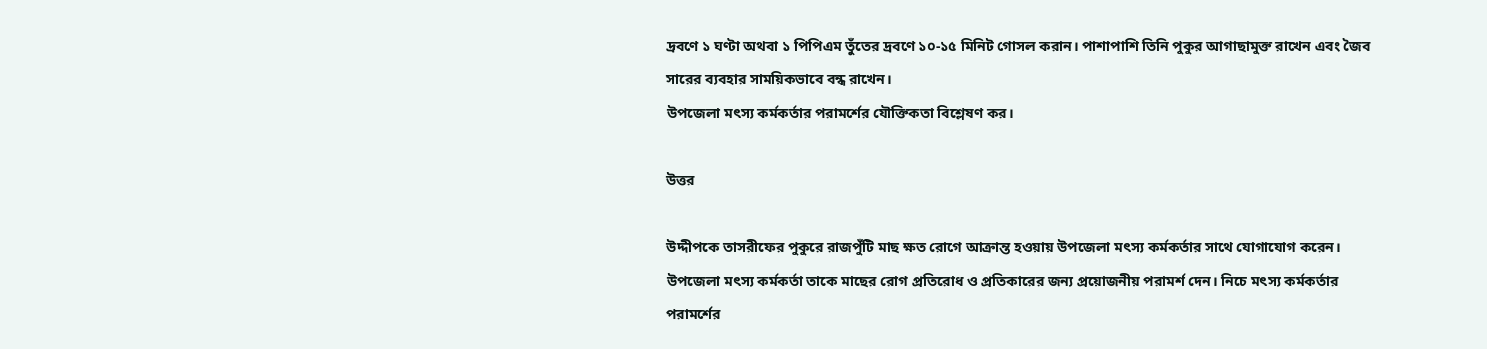দ্রবণে ১ ঘণ্টা অথবা ১ পিপিএম তুঁতের দ্রবণে ১০-১৫ মিনিট গোসল করান। পাশাপাশি তিনি পুকুর আগাছামুক্ত রাখেন এবং জৈব সারের ব্যবহার সাময়িকভাবে বন্ধ রাখেন।
উপজেলা মৎস্য কর্মকর্তার পরামর্শের যৌক্তিকতা বিশ্লেষণ কর।

উত্তর

উদ্দীপকে তাসরীফের পুকুরে রাজপুঁটি মাছ ক্ষত রোগে আক্রান্ত হওয়ায় উপজেলা মৎস্য কর্মকর্তার সাথে যোগাযোগ করেন। উপজেলা মৎস্য কর্মকর্তা তাকে মাছের রোগ প্রতিরোধ ও প্রতিকারের জন্য প্রয়োজনীয় পরামর্শ দেন। নিচে মৎস্য কর্মকর্তার পরামর্শের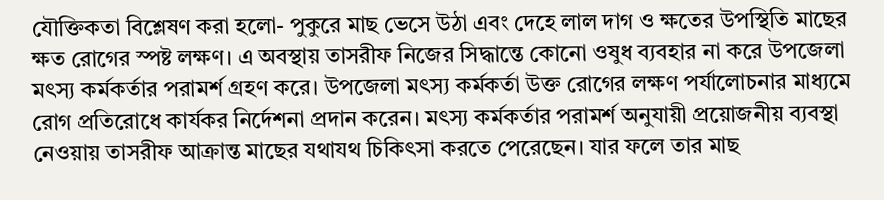যৌক্তিকতা বিশ্লেষণ করা হলো- পুকুরে মাছ ভেসে উঠা এবং দেহে লাল দাগ ও ক্ষতের উপস্থিতি মাছের ক্ষত রোগের স্পষ্ট লক্ষণ। এ অবস্থায় তাসরীফ নিজের সিদ্ধান্তে কোনো ওষুধ ব্যবহার না করে উপজেলা মৎস্য কর্মকর্তার পরামর্শ গ্রহণ করে। উপজেলা মৎস্য কর্মকর্তা উক্ত রোগের লক্ষণ পর্যালোচনার মাধ্যমে রোগ প্রতিরোধে কার্যকর নির্দেশনা প্রদান করেন। মৎস্য কর্মকর্তার পরামর্শ অনুযায়ী প্রয়োজনীয় ব্যবস্থা নেওয়ায় তাসরীফ আক্রান্ত মাছের যথাযথ চিকিৎসা করতে পেরেছেন। যার ফলে তার মাছ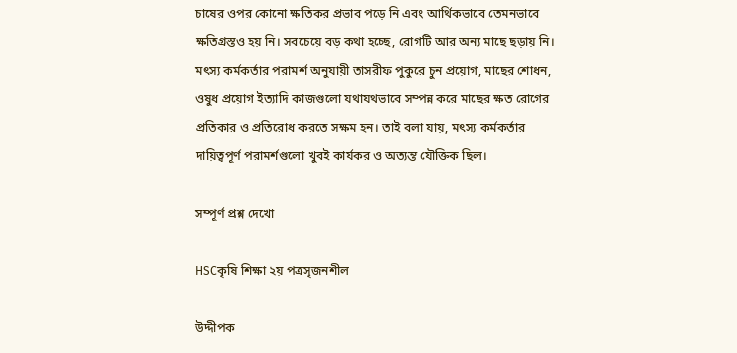চাষের ওপর কোনো ক্ষতিকর প্রভাব পড়ে নি এবং আর্থিকভাবে তেমনভাবে ক্ষতিগ্রস্তও হয় নি। সবচেয়ে বড় কথা হচ্ছে, রোগটি আর অন্য মাছে ছড়ায় নি। মৎস্য কর্মকর্তার পরামর্শ অনুযায়ী তাসরীফ পুকুরে চুন প্রয়োগ, মাছের শোধন, ওষুধ প্রয়োগ ইত্যাদি কাজগুলো যথাযথভাবে সম্পন্ন করে মাছের ক্ষত রোগের প্রতিকার ও প্রতিরোধ করতে সক্ষম হন। তাই বলা যায়, মৎস্য কর্মকর্তার দায়িত্বপূর্ণ পরামর্শগুলো খুবই কার্যকর ও অত্যন্ত যৌক্তিক ছিল।

সম্পূর্ণ প্রশ্ন দেখো

HSCকৃষি শিক্ষা ২য় পত্রসৃজনশীল

উদ্দীপক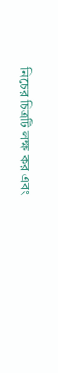নিচের চিত্রটি লক্ষ কর এবং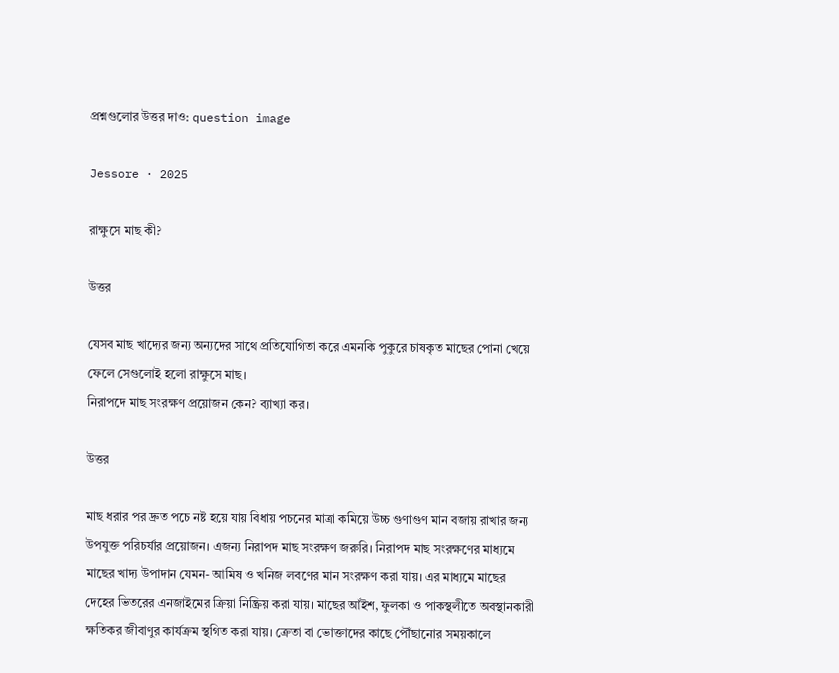প্রশ্নগুলোর উত্তর দাও: question image

Jessore · 2025

রাক্ষুসে মাছ কী?

উত্তর

যেসব মাছ খাদ্যের জন্য অন্যদের সাথে প্রতিযোগিতা করে এমনকি পুকুরে চাষকৃত মাছের পোনা খেয়ে ফেলে সেগুলোই হলো রাক্ষুসে মাছ।
নিরাপদে মাছ সংরক্ষণ প্রয়োজন কেন? ব্যাখ্যা কর।

উত্তর

মাছ ধরার পর দ্রুত পচে নষ্ট হয়ে যায় বিধায় পচনের মাত্রা কমিয়ে উচ্চ গুণাগুণ মান বজায় রাখার জন্য উপযুক্ত পরিচর্যার প্রয়োজন। এজন্য নিরাপদ মাছ সংরক্ষণ জরুরি। নিরাপদ মাছ সংরক্ষণের মাধ্যমে মাছের খাদ্য উপাদান যেমন- আমিষ ও খনিজ লবণের মান সংরক্ষণ করা যায়। এর মাধ্যমে মাছের দেহের ভিতরের এনজাইমের ক্রিয়া নিষ্ক্রিয় করা যায়। মাছের আঁইশ, ফুলকা ও পাকস্থলীতে অবস্থানকারী ক্ষতিকর জীবাণুর কার্যক্রম স্থগিত করা যায়। ক্রেতা বা ভোক্তাদের কাছে পৌঁছানোর সময়কালে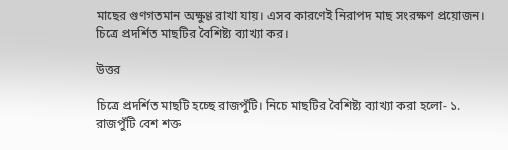মাছের গুণগতমান অক্ষুণ্ণ রাখা যায়। এসব কারণেই নিরাপদ মাছ সংরক্ষণ প্রয়োজন।
চিত্রে প্রদর্শিত মাছটির বৈশিষ্ট্য ব্যাখ্যা কর।

উত্তর

চিত্রে প্রদর্শিত মাছটি হচ্ছে রাজপুঁটি। নিচে মাছটির বৈশিষ্ট্য ব্যাখ্যা করা হলো- ১. রাজপুঁটি বেশ শক্ত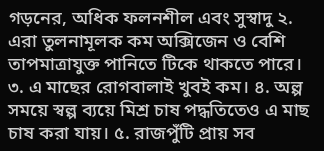গড়নের, অধিক ফলনশীল এবং সুস্বাদু ২. এরা তুলনামূলক কম অক্সিজেন ও বেশি তাপমাত্রাযুক্ত পানিতে টিকে থাকতে পারে। ৩. এ মাছের রোগবালাই খুবই কম। ৪. অল্প সময়ে স্বল্প ব্যয়ে মিশ্র চাষ পদ্ধতিতেও এ মাছ চাষ করা যায়। ৫. রাজপুঁটি প্রায় সব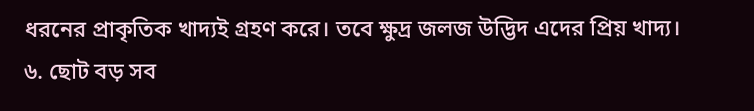ধরনের প্রাকৃতিক খাদ্যই গ্রহণ করে। তবে ক্ষুদ্র জলজ উদ্ভিদ এদের প্রিয় খাদ্য। ৬. ছোট বড় সব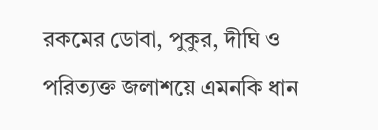রকমের ডোবা, পুকুর, দীঘি ও পরিত্যক্ত জলাশয়ে এমনকি ধান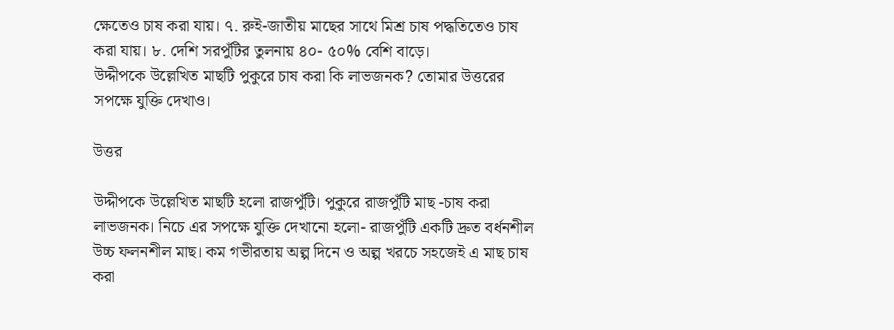ক্ষেতেও চাষ করা যায়। ৭. রুই-জাতীয় মাছের সাথে মিশ্র চাষ পদ্ধতিতেও চাষ করা যায়। ৮. দেশি সরপুঁটির তুলনায় ৪০- ৫০% বেশি বাড়ে।
উদ্দীপকে উল্লেখিত মাছটি পুকুরে চাষ করা কি লাভজনক? তোমার উত্তরের সপক্ষে যুক্তি দেখাও।

উত্তর

উদ্দীপকে উল্লেখিত মাছটি হলো রাজপুঁটি। পুকুরে রাজপুঁটি মাছ -চাষ করা লাভজনক। নিচে এর সপক্ষে যুক্তি দেখানো হলো- রাজপুঁটি একটি দ্রুত বর্ধনশীল উচ্চ ফলনশীল মাছ। কম গভীরতায় অল্প দিনে ও অল্প খরচে সহজেই এ মাছ চাষ করা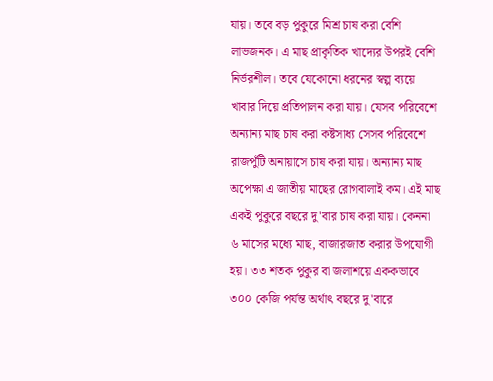যায়। তবে বড় পুকুরে মিশ্র চাষ করা বেশি লাভজনক। এ মাছ প্রাকৃতিক খাদ্যের উপরই বেশি নির্ভরশীল। তবে যেকোনো ধরনের স্বল্প ব্যয়ে খাবার দিয়ে প্রতিপালন করা যায়। যেসব পরিবেশে অন্যান্য মাছ চাষ করা কষ্টসাধ্য সেসব পরিবেশে রাজপুঁটি অনায়াসে চাষ করা যায়। অন্যান্য মাছ অপেক্ষা এ জাতীয় মাছের রোগবালাই কম। এই মাছ একই পুকুরে বছরে দু'বার চাষ করা যায়। কেননা ৬ মাসের মধ্যে মাছ, বাজারজাত করার উপযোগী হয়। ৩৩ শতক পুকুর বা জলাশয়ে এককভাবে ৩০০ কেজি পর্যন্ত অর্থাৎ বছরে দু'বারে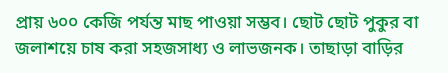প্রায় ৬০০ কেজি পর্যন্ত মাছ পাওয়া সম্ভব। ছোট ছোট পুকুর বা জলাশয়ে চাষ করা সহজসাধ্য ও লাভজনক। তাছাড়া বাড়ির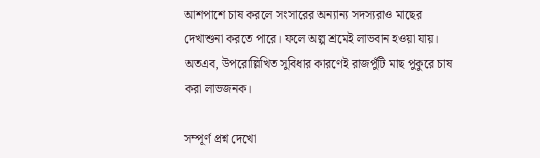আশপাশে চাষ করলে সংসারের অন্যান্য সদস্যরাও মাছের দেখাশুনা করতে পারে। ফলে অল্প শ্রমেই লাভবান হওয়া যায়। অতএব, উপরোল্লিখিত সুবিধার কারণেই রাজপুঁটি মাছ পুকুরে চাষ করা লাভজনক।

সম্পূর্ণ প্রশ্ন দেখো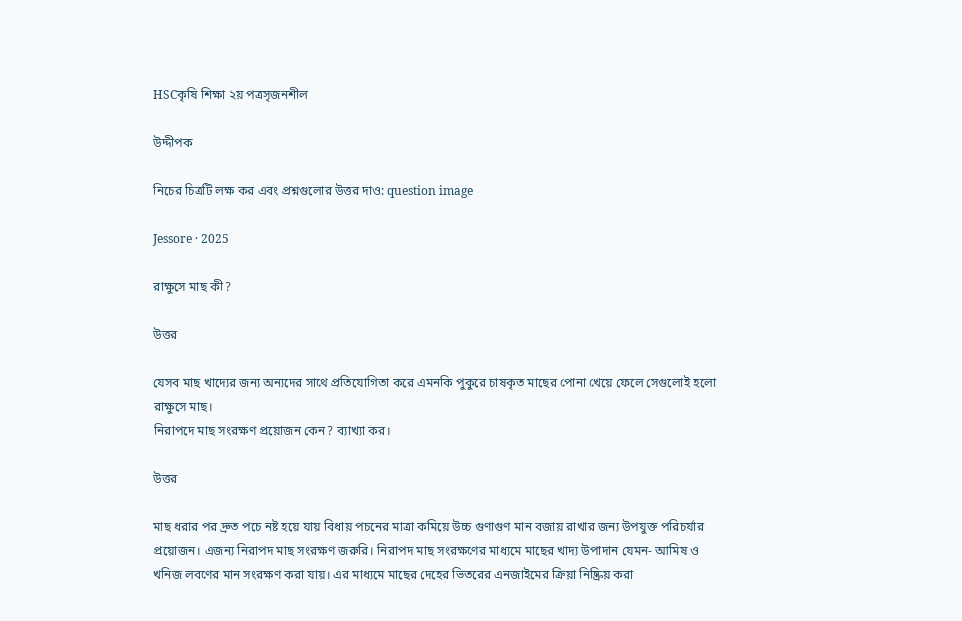HSCকৃষি শিক্ষা ২য় পত্রসৃজনশীল

উদ্দীপক

নিচের চিত্রটি লক্ষ কর এবং প্রশ্নগুলোর উত্তর দাও: question image

Jessore · 2025

রাক্ষুসে মাছ কী?

উত্তর

যেসব মাছ খাদ্যের জন্য অন্যদের সাথে প্রতিযোগিতা করে এমনকি পুকুরে চাষকৃত মাছের পোনা খেয়ে ফেলে সেগুলোই হলো রাক্ষুসে মাছ।
নিরাপদে মাছ সংরক্ষণ প্রয়োজন কেন? ব্যাখ্যা কর।

উত্তর

মাছ ধরার পর দ্রুত পচে নষ্ট হয়ে যায় বিধায় পচনের মাত্রা কমিয়ে উচ্চ গুণাগুণ মান বজায় রাখার জন্য উপযুক্ত পরিচর্যার প্রয়োজন। এজন্য নিরাপদ মাছ সংরক্ষণ জরুরি। নিরাপদ মাছ সংরক্ষণের মাধ্যমে মাছের খাদ্য উপাদান যেমন- আমিষ ও খনিজ লবণের মান সংরক্ষণ করা যায়। এর মাধ্যমে মাছের দেহের ভিতরের এনজাইমের ক্রিয়া নিষ্ক্রিয় করা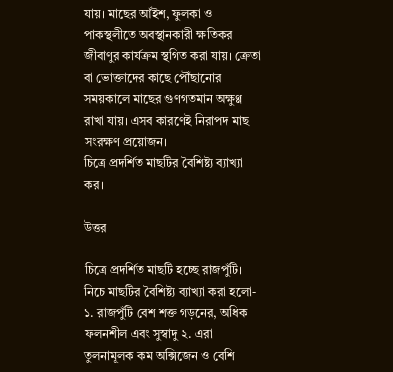যায়। মাছের আঁইশ, ফুলকা ও পাকস্থলীতে অবস্থানকারী ক্ষতিকর জীবাণুর কার্যক্রম স্থগিত করা যায়। ক্রেতা বা ভোক্তাদের কাছে পৌঁছানোর সময়কালে মাছের গুণগতমান অক্ষুণ্ণ রাখা যায়। এসব কারণেই নিরাপদ মাছ সংরক্ষণ প্রয়োজন।
চিত্রে প্রদর্শিত মাছটির বৈশিষ্ট্য ব্যাখ্যা কর।

উত্তর

চিত্রে প্রদর্শিত মাছটি হচ্ছে রাজপুঁটি। নিচে মাছটির বৈশিষ্ট্য ব্যাখ্যা করা হলো- ১. রাজপুঁটি বেশ শক্ত গড়নের, অধিক ফলনশীল এবং সুস্বাদু ২. এরা তুলনামূলক কম অক্সিজেন ও বেশি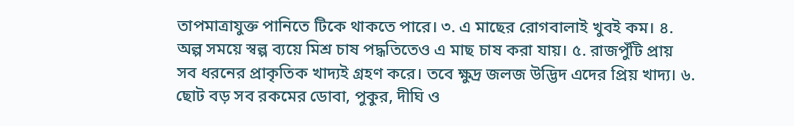তাপমাত্রাযুক্ত পানিতে টিকে থাকতে পারে। ৩. এ মাছের রোগবালাই খুবই কম। ৪. অল্প সময়ে স্বল্প ব্যয়ে মিশ্র চাষ পদ্ধতিতেও এ মাছ চাষ করা যায়। ৫. রাজপুঁটি প্রায় সব ধরনের প্রাকৃতিক খাদ্যই গ্রহণ করে। তবে ক্ষুদ্র জলজ উদ্ভিদ এদের প্রিয় খাদ্য। ৬. ছোট বড় সব রকমের ডোবা, পুকুর, দীঘি ও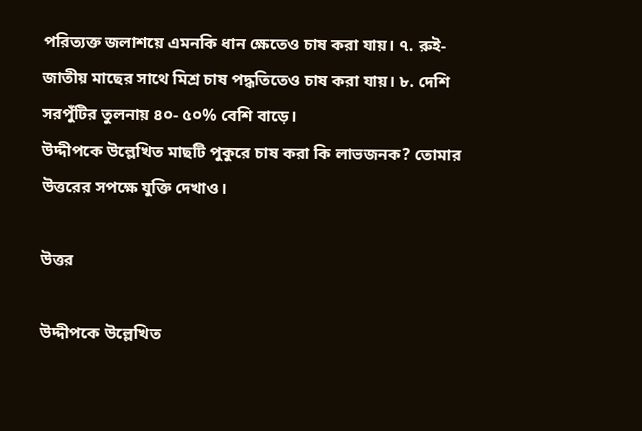পরিত্যক্ত জলাশয়ে এমনকি ধান ক্ষেতেও চাষ করা যায়। ৭. রুই-জাতীয় মাছের সাথে মিশ্র চাষ পদ্ধতিতেও চাষ করা যায়। ৮. দেশি সরপুঁটির তুলনায় ৪০- ৫০% বেশি বাড়ে।
উদ্দীপকে উল্লেখিত মাছটি পুকুরে চাষ করা কি লাভজনক? তোমার উত্তরের সপক্ষে যুক্তি দেখাও।

উত্তর

উদ্দীপকে উল্লেখিত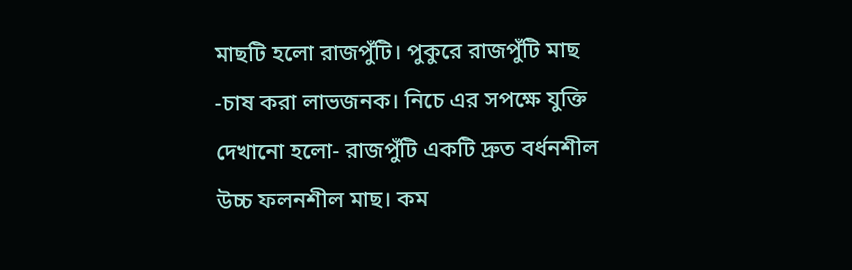মাছটি হলো রাজপুঁটি। পুকুরে রাজপুঁটি মাছ -চাষ করা লাভজনক। নিচে এর সপক্ষে যুক্তি দেখানো হলো- রাজপুঁটি একটি দ্রুত বর্ধনশীল উচ্চ ফলনশীল মাছ। কম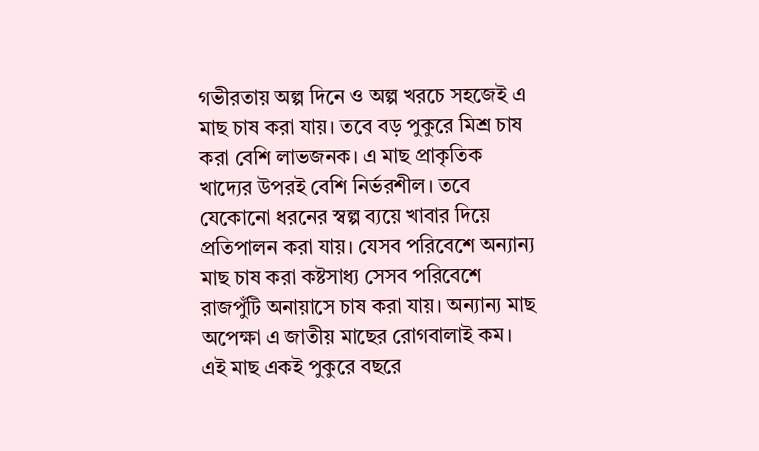গভীরতায় অল্প দিনে ও অল্প খরচে সহজেই এ মাছ চাষ করা যায়। তবে বড় পুকুরে মিশ্র চাষ করা বেশি লাভজনক। এ মাছ প্রাকৃতিক খাদ্যের উপরই বেশি নির্ভরশীল। তবে যেকোনো ধরনের স্বল্প ব্যয়ে খাবার দিয়ে প্রতিপালন করা যায়। যেসব পরিবেশে অন্যান্য মাছ চাষ করা কষ্টসাধ্য সেসব পরিবেশে রাজপুঁটি অনায়াসে চাষ করা যায়। অন্যান্য মাছ অপেক্ষা এ জাতীয় মাছের রোগবালাই কম। এই মাছ একই পুকুরে বছরে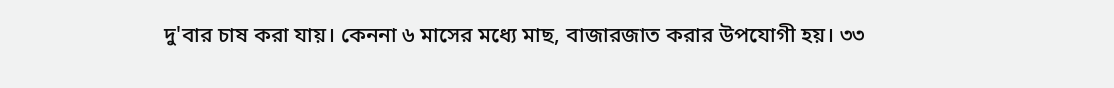দু'বার চাষ করা যায়। কেননা ৬ মাসের মধ্যে মাছ, বাজারজাত করার উপযোগী হয়। ৩৩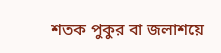শতক পুকুর বা জলাশয়ে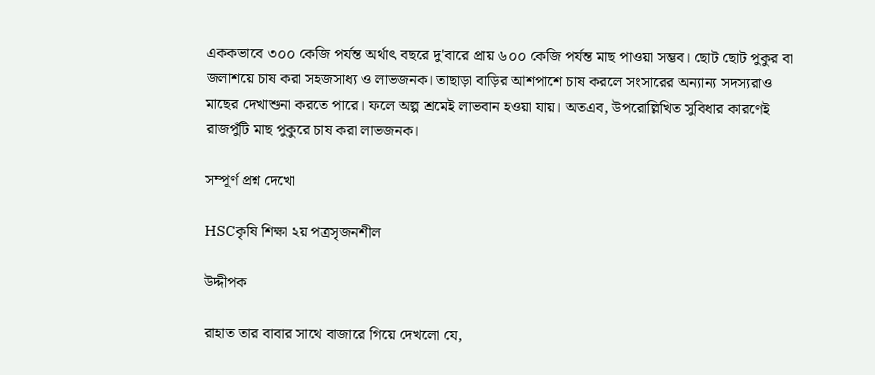এককভাবে ৩০০ কেজি পর্যন্ত অর্থাৎ বছরে দু'বারে প্রায় ৬০০ কেজি পর্যন্ত মাছ পাওয়া সম্ভব। ছোট ছোট পুকুর বা জলাশয়ে চাষ করা সহজসাধ্য ও লাভজনক। তাছাড়া বাড়ির আশপাশে চাষ করলে সংসারের অন্যান্য সদস্যরাও মাছের দেখাশুনা করতে পারে। ফলে অল্প শ্রমেই লাভবান হওয়া যায়। অতএব, উপরোল্লিখিত সুবিধার কারণেই রাজপুঁটি মাছ পুকুরে চাষ করা লাভজনক।

সম্পূর্ণ প্রশ্ন দেখো

HSCকৃষি শিক্ষা ২য় পত্রসৃজনশীল

উদ্দীপক

রাহাত তার বাবার সাথে বাজারে গিয়ে দেখলো যে,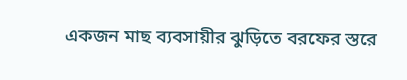একজন মাছ ব্যবসায়ীর ঝুড়িতে বরফের স্তরে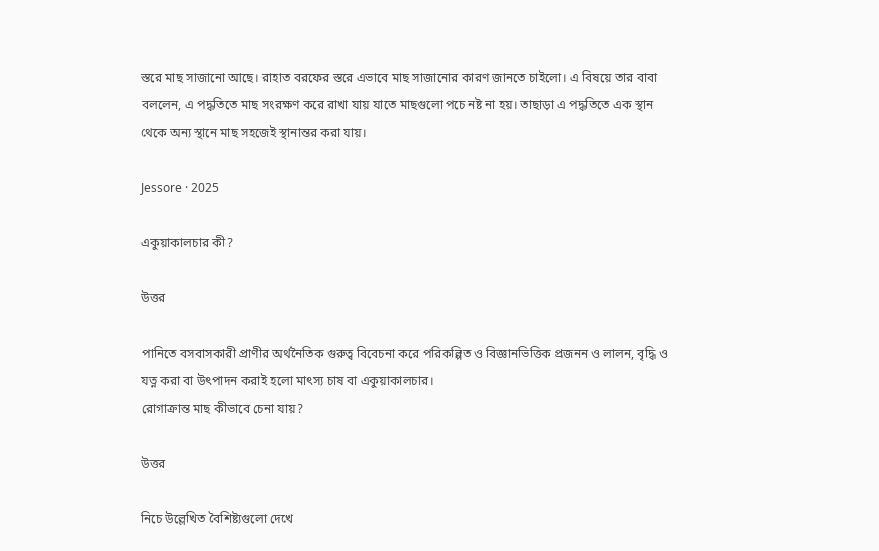স্তরে মাছ সাজানো আছে। রাহাত বরফের স্তরে এভাবে মাছ সাজানোর কারণ জানতে চাইলো। এ বিষয়ে তার বাবা বললেন, এ পদ্ধতিতে মাছ সংরক্ষণ করে রাখা যায় যাতে মাছগুলো পচে নষ্ট না হয়। তাছাড়া এ পদ্ধতিতে এক স্থান থেকে অন্য স্থানে মাছ সহজেই স্থানান্তর করা যায়।

Jessore · 2025

একুয়াকালচার কী?

উত্তর

পানিতে বসবাসকারী প্রাণীর অর্থনৈতিক গুরুত্ব বিবেচনা করে পরিকল্পিত ও বিজ্ঞানভিত্তিক প্রজনন ও লালন, বৃদ্ধি ও যত্ন করা বা উৎপাদন করাই হলো মাৎস্য চাষ বা একুয়াকালচার।
রোগাক্রান্ত মাছ কীভাবে চেনা যায়?

উত্তর

নিচে উল্লেখিত বৈশিষ্ট্যগুলো দেখে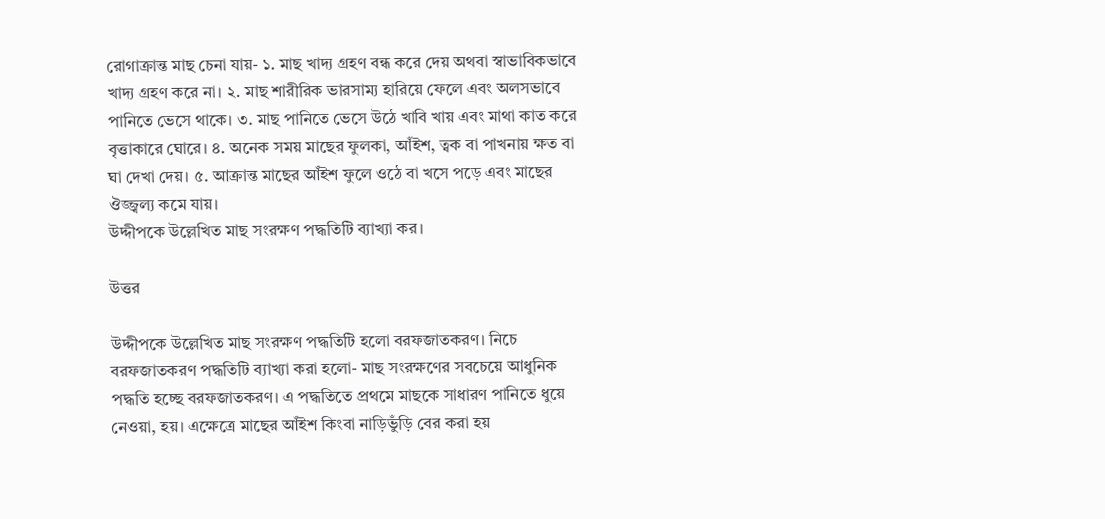রোগাক্রান্ত মাছ চেনা যায়- ১. মাছ খাদ্য গ্রহণ বন্ধ করে দেয় অথবা স্বাভাবিকভাবে খাদ্য গ্রহণ করে না। ২. মাছ শারীরিক ভারসাম্য হারিয়ে ফেলে এবং অলসভাবে পানিতে ভেসে থাকে। ৩. মাছ পানিতে ভেসে উঠে খাবি খায় এবং মাথা কাত করে বৃত্তাকারে ঘোরে। ৪. অনেক সময় মাছের ফুলকা, আঁইশ, ত্বক বা পাখনায় ক্ষত বা ঘা দেখা দেয়। ৫. আক্রান্ত মাছের আঁইশ ফুলে ওঠে বা খসে পড়ে এবং মাছের ঔজ্জ্বল্য কমে যায়।
উদ্দীপকে উল্লেখিত মাছ সংরক্ষণ পদ্ধতিটি ব্যাখ্যা কর।

উত্তর

উদ্দীপকে উল্লেখিত মাছ সংরক্ষণ পদ্ধতিটি হলো বরফজাতকরণ। নিচে বরফজাতকরণ পদ্ধতিটি ব্যাখ্যা করা হলো- মাছ সংরক্ষণের সবচেয়ে আধুনিক পদ্ধতি হচ্ছে বরফজাতকরণ। এ পদ্ধতিতে প্রথমে মাছকে সাধারণ পানিতে ধুয়ে নেওয়া, হয়। এক্ষেত্রে মাছের আঁইশ কিংবা নাড়িভুঁড়ি বের করা হয়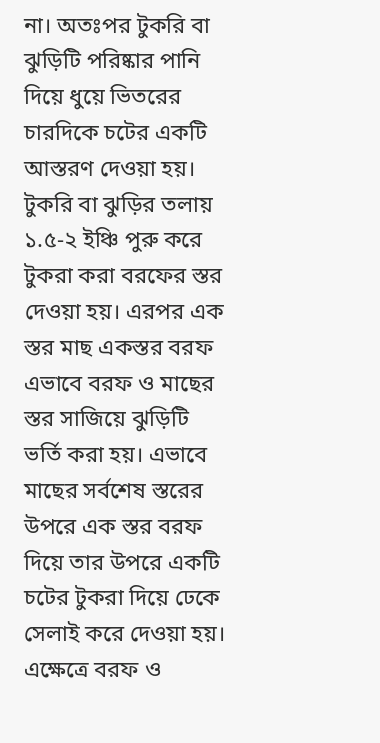না। অতঃপর টুকরি বা ঝুড়িটি পরিষ্কার পানি দিয়ে ধুয়ে ভিতরের চারদিকে চটের একটি আস্তরণ দেওয়া হয়। টুকরি বা ঝুড়ির তলায় ১.৫-২ ইঞ্চি পুরু করে টুকরা করা বরফের স্তর দেওয়া হয়। এরপর এক স্তর মাছ একস্তর বরফ এভাবে বরফ ও মাছের স্তর সাজিয়ে ঝুড়িটি ভর্তি করা হয়। এভাবে মাছের সর্বশেষ স্তরের উপরে এক স্তর বরফ দিয়ে তার উপরে একটি চটের টুকরা দিয়ে ঢেকে সেলাই করে দেওয়া হয়। এক্ষেত্রে বরফ ও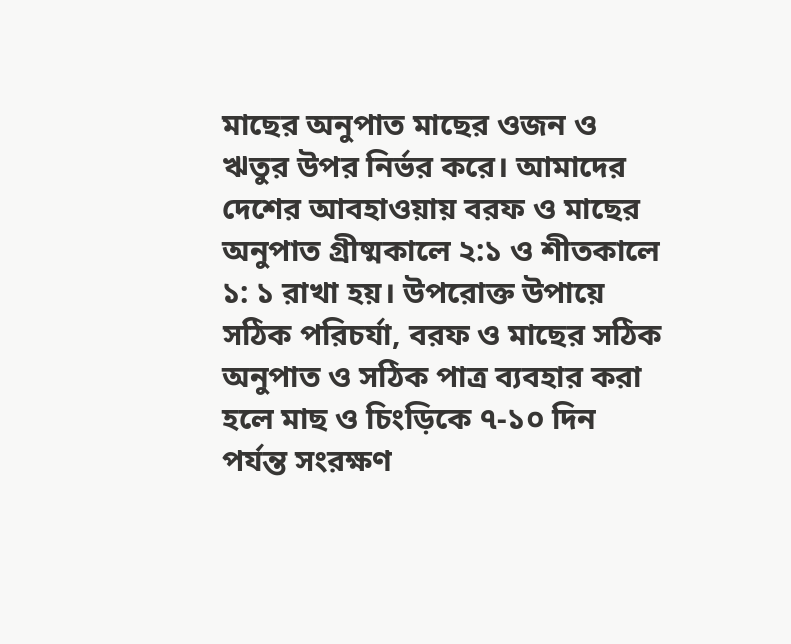মাছের অনুপাত মাছের ওজন ও ঋতুর উপর নির্ভর করে। আমাদের দেশের আবহাওয়ায় বরফ ও মাছের অনুপাত গ্রীষ্মকালে ২:১ ও শীতকালে ১: ১ রাখা হয়। উপরোক্ত উপায়ে সঠিক পরিচর্যা, বরফ ও মাছের সঠিক অনুপাত ও সঠিক পাত্র ব্যবহার করা হলে মাছ ও চিংড়িকে ৭-১০ দিন পর্যন্ত সংরক্ষণ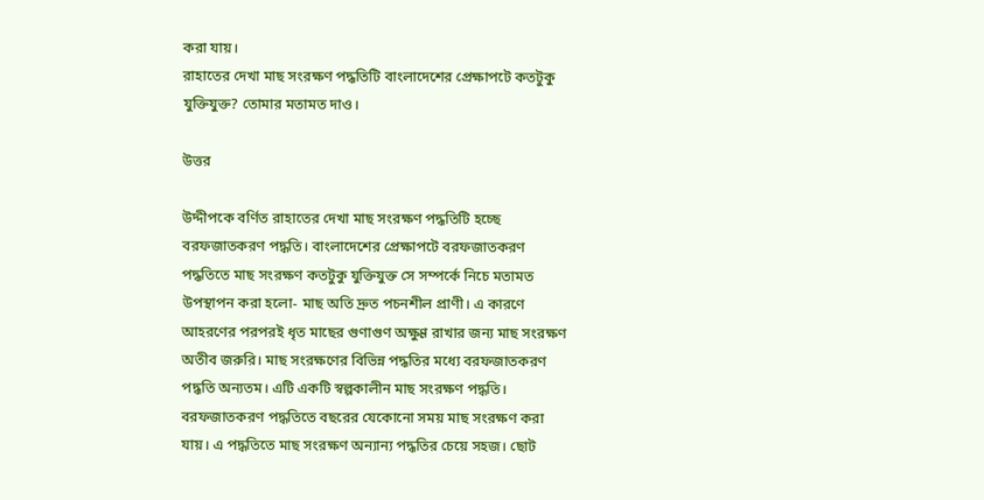করা যায়।
রাহাতের দেখা মাছ সংরক্ষণ পদ্ধতিটি বাংলাদেশের প্রেক্ষাপটে কতটুকু যুক্তিযুক্ত? তোমার মতামত দাও।

উত্তর

উদ্দীপকে বর্ণিত রাহাতের দেখা মাছ সংরক্ষণ পদ্ধতিটি হচ্ছে বরফজাতকরণ পদ্ধতি। বাংলাদেশের প্রেক্ষাপটে বরফজাতকরণ পদ্ধতিতে মাছ সংরক্ষণ কতটুকু যুক্তিযুক্ত সে সম্পর্কে নিচে মতামত উপস্থাপন করা হলো- মাছ অতি দ্রুত পচনশীল প্রাণী। এ কারণে আহরণের পরপরই ধৃত মাছের গুণাগুণ অক্ষুণ্ণ রাখার জন্য মাছ সংরক্ষণ অতীব জরুরি। মাছ সংরক্ষণের বিভিন্ন পদ্ধতির মধ্যে বরফজাতকরণ পদ্ধতি অন্যতম। এটি একটি স্বল্পকালীন মাছ সংরক্ষণ পদ্ধতি। বরফজাতকরণ পদ্ধতিতে বছরের যেকোনো সময় মাছ সংরক্ষণ করা যায়। এ পদ্ধতিতে মাছ সংরক্ষণ অন্যান্য পদ্ধতির চেয়ে সহজ। ছোট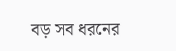বড় সব ধরনের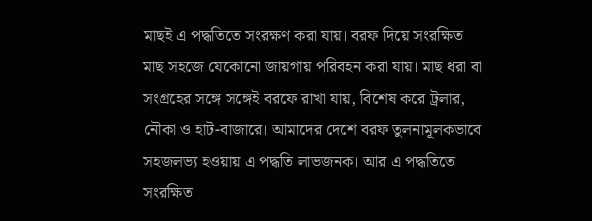মাছই এ পদ্ধতিতে সংরক্ষণ করা যায়। বরফ দিয়ে সংরক্ষিত মাছ সহজে যেকোনো জায়গায় পরিবহন করা যায়। মাছ ধরা বা সংগ্রহের সঙ্গে সঙ্গেই বরফে রাখা যায়, বিশেষ করে ট্রলার, নৌকা ও হাট-বাজারে। আমাদের দেশে বরফ তুলনামূলকভাবে সহজলভ্য হওয়ায় এ পদ্ধতি লাভজনক। আর এ পদ্ধতিতে সংরক্ষিত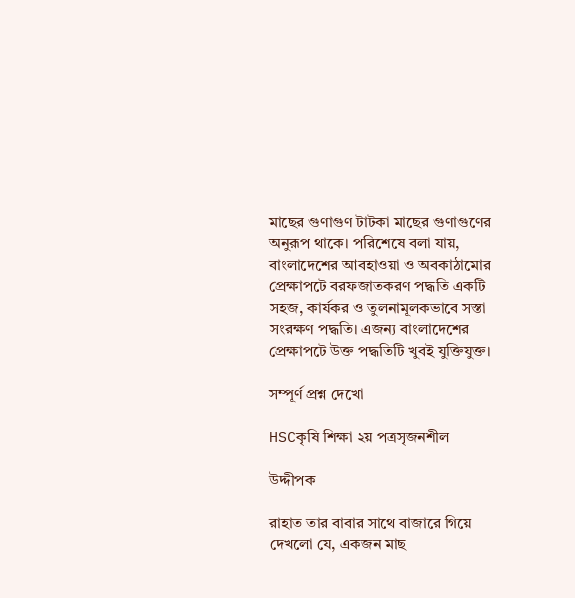মাছের গুণাগুণ টাটকা মাছের গুণাগুণের অনুরূপ থাকে। পরিশেষে বলা যায়, বাংলাদেশের আবহাওয়া ও অবকাঠামোর প্রেক্ষাপটে বরফজাতকরণ পদ্ধতি একটি সহজ, কার্যকর ও তুলনামূলকভাবে সস্তা সংরক্ষণ পদ্ধতি। এজন্য বাংলাদেশের প্রেক্ষাপটে উক্ত পদ্ধতিটি খুবই যুক্তিযুক্ত।

সম্পূর্ণ প্রশ্ন দেখো

HSCকৃষি শিক্ষা ২য় পত্রসৃজনশীল

উদ্দীপক

রাহাত তার বাবার সাথে বাজারে গিয়ে দেখলো যে, একজন মাছ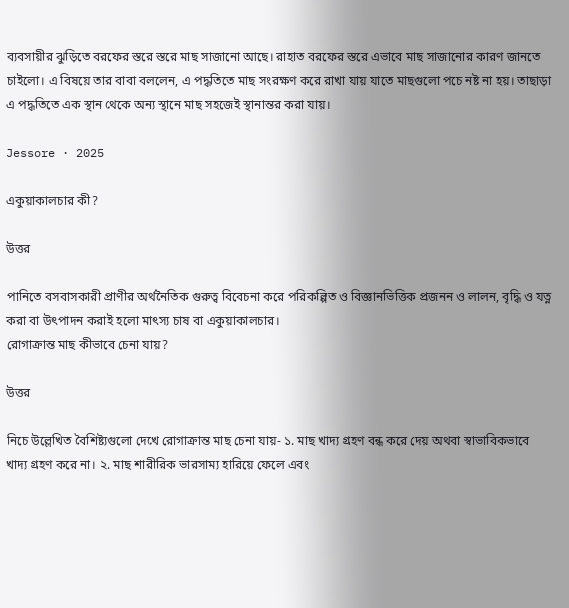ব্যবসায়ীর ঝুড়িতে বরফের স্তরে স্তরে মাছ সাজানো আছে। রাহাত বরফের স্তরে এভাবে মাছ সাজানোর কারণ জানতে চাইলো। এ বিষয়ে তার বাবা বললেন, এ পদ্ধতিতে মাছ সংরক্ষণ করে রাখা যায় যাতে মাছগুলো পচে নষ্ট না হয়। তাছাড়া এ পদ্ধতিতে এক স্থান থেকে অন্য স্থানে মাছ সহজেই স্থানান্তর করা যায়।

Jessore · 2025

একুয়াকালচার কী?

উত্তর

পানিতে বসবাসকারী প্রাণীর অর্থনৈতিক গুরুত্ব বিবেচনা করে পরিকল্পিত ও বিজ্ঞানভিত্তিক প্রজনন ও লালন, বৃদ্ধি ও যত্ন করা বা উৎপাদন করাই হলো মাৎস্য চাষ বা একুয়াকালচার।
রোগাক্রান্ত মাছ কীভাবে চেনা যায়?

উত্তর

নিচে উল্লেখিত বৈশিষ্ট্যগুলো দেখে রোগাক্রান্ত মাছ চেনা যায়- ১. মাছ খাদ্য গ্রহণ বন্ধ করে দেয় অথবা স্বাভাবিকভাবে খাদ্য গ্রহণ করে না। ২. মাছ শারীরিক ভারসাম্য হারিয়ে ফেলে এবং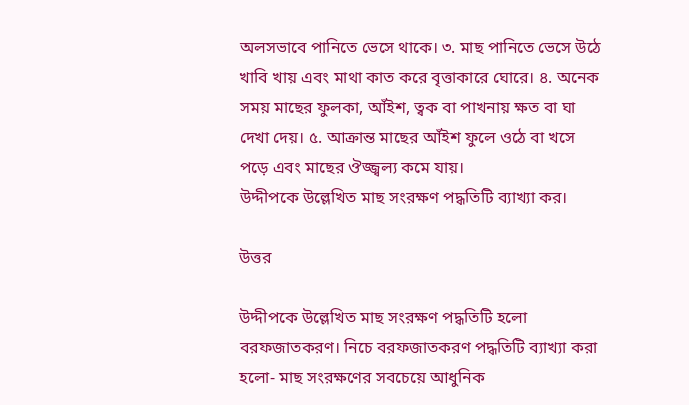অলসভাবে পানিতে ভেসে থাকে। ৩. মাছ পানিতে ভেসে উঠে খাবি খায় এবং মাথা কাত করে বৃত্তাকারে ঘোরে। ৪. অনেক সময় মাছের ফুলকা, আঁইশ, ত্বক বা পাখনায় ক্ষত বা ঘা দেখা দেয়। ৫. আক্রান্ত মাছের আঁইশ ফুলে ওঠে বা খসে পড়ে এবং মাছের ঔজ্জ্বল্য কমে যায়।
উদ্দীপকে উল্লেখিত মাছ সংরক্ষণ পদ্ধতিটি ব্যাখ্যা কর।

উত্তর

উদ্দীপকে উল্লেখিত মাছ সংরক্ষণ পদ্ধতিটি হলো বরফজাতকরণ। নিচে বরফজাতকরণ পদ্ধতিটি ব্যাখ্যা করা হলো- মাছ সংরক্ষণের সবচেয়ে আধুনিক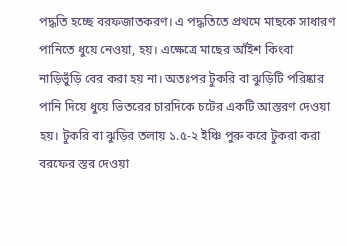পদ্ধতি হচ্ছে বরফজাতকরণ। এ পদ্ধতিতে প্রথমে মাছকে সাধারণ পানিতে ধুয়ে নেওয়া, হয়। এক্ষেত্রে মাছের আঁইশ কিংবা নাড়িভুঁড়ি বের করা হয় না। অতঃপর টুকরি বা ঝুড়িটি পরিষ্কার পানি দিয়ে ধুয়ে ভিতরের চারদিকে চটের একটি আস্তরণ দেওয়া হয়। টুকরি বা ঝুড়ির তলায় ১.৫-২ ইঞ্চি পুরু করে টুকরা করা বরফের স্তর দেওয়া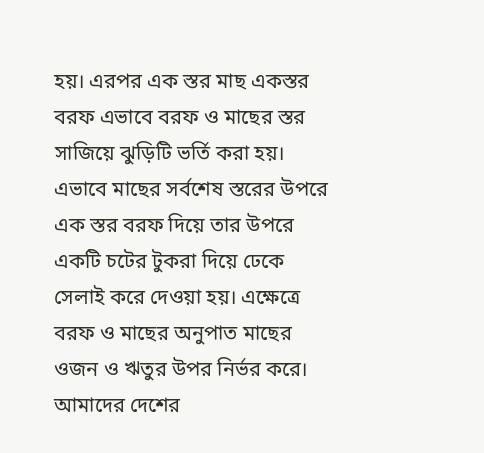হয়। এরপর এক স্তর মাছ একস্তর বরফ এভাবে বরফ ও মাছের স্তর সাজিয়ে ঝুড়িটি ভর্তি করা হয়। এভাবে মাছের সর্বশেষ স্তরের উপরে এক স্তর বরফ দিয়ে তার উপরে একটি চটের টুকরা দিয়ে ঢেকে সেলাই করে দেওয়া হয়। এক্ষেত্রে বরফ ও মাছের অনুপাত মাছের ওজন ও ঋতুর উপর নির্ভর করে। আমাদের দেশের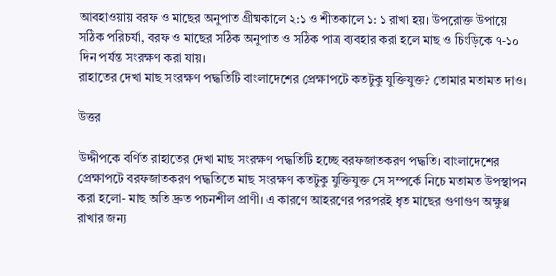আবহাওয়ায় বরফ ও মাছের অনুপাত গ্রীষ্মকালে ২:১ ও শীতকালে ১: ১ রাখা হয়। উপরোক্ত উপায়ে সঠিক পরিচর্যা, বরফ ও মাছের সঠিক অনুপাত ও সঠিক পাত্র ব্যবহার করা হলে মাছ ও চিংড়িকে ৭-১০ দিন পর্যন্ত সংরক্ষণ করা যায়।
রাহাতের দেখা মাছ সংরক্ষণ পদ্ধতিটি বাংলাদেশের প্রেক্ষাপটে কতটুকু যুক্তিযুক্ত? তোমার মতামত দাও।

উত্তর

উদ্দীপকে বর্ণিত রাহাতের দেখা মাছ সংরক্ষণ পদ্ধতিটি হচ্ছে বরফজাতকরণ পদ্ধতি। বাংলাদেশের প্রেক্ষাপটে বরফজাতকরণ পদ্ধতিতে মাছ সংরক্ষণ কতটুকু যুক্তিযুক্ত সে সম্পর্কে নিচে মতামত উপস্থাপন করা হলো- মাছ অতি দ্রুত পচনশীল প্রাণী। এ কারণে আহরণের পরপরই ধৃত মাছের গুণাগুণ অক্ষুণ্ণ রাখার জন্য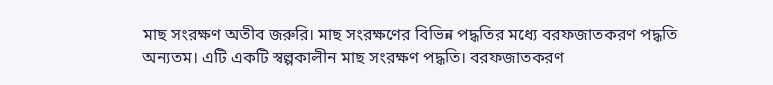মাছ সংরক্ষণ অতীব জরুরি। মাছ সংরক্ষণের বিভিন্ন পদ্ধতির মধ্যে বরফজাতকরণ পদ্ধতি অন্যতম। এটি একটি স্বল্পকালীন মাছ সংরক্ষণ পদ্ধতি। বরফজাতকরণ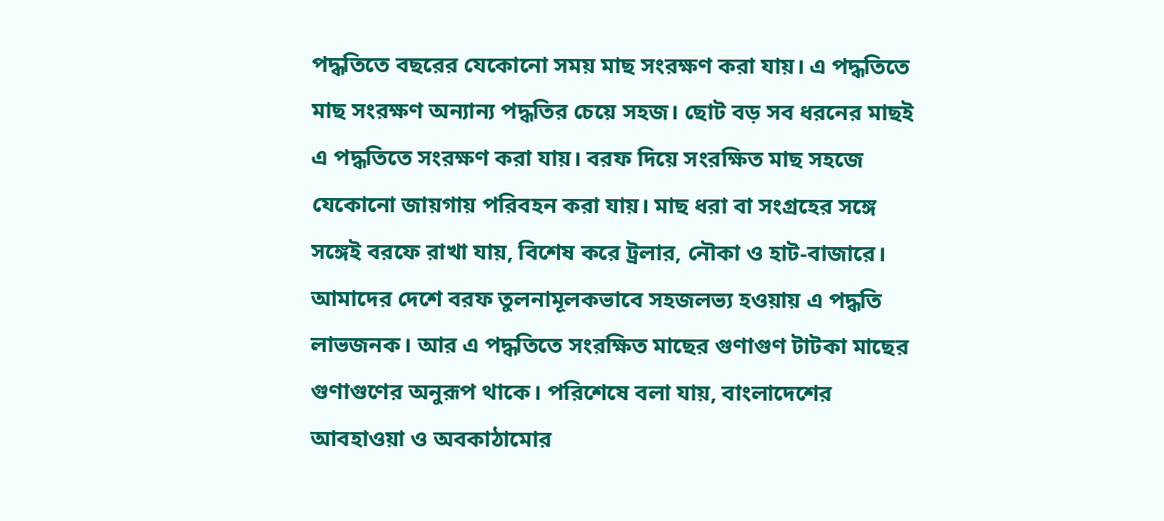পদ্ধতিতে বছরের যেকোনো সময় মাছ সংরক্ষণ করা যায়। এ পদ্ধতিতে মাছ সংরক্ষণ অন্যান্য পদ্ধতির চেয়ে সহজ। ছোট বড় সব ধরনের মাছই এ পদ্ধতিতে সংরক্ষণ করা যায়। বরফ দিয়ে সংরক্ষিত মাছ সহজে যেকোনো জায়গায় পরিবহন করা যায়। মাছ ধরা বা সংগ্রহের সঙ্গে সঙ্গেই বরফে রাখা যায়, বিশেষ করে ট্রলার, নৌকা ও হাট-বাজারে। আমাদের দেশে বরফ তুলনামূলকভাবে সহজলভ্য হওয়ায় এ পদ্ধতি লাভজনক। আর এ পদ্ধতিতে সংরক্ষিত মাছের গুণাগুণ টাটকা মাছের গুণাগুণের অনুরূপ থাকে। পরিশেষে বলা যায়, বাংলাদেশের আবহাওয়া ও অবকাঠামোর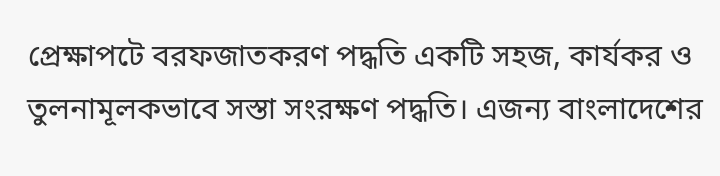প্রেক্ষাপটে বরফজাতকরণ পদ্ধতি একটি সহজ, কার্যকর ও তুলনামূলকভাবে সস্তা সংরক্ষণ পদ্ধতি। এজন্য বাংলাদেশের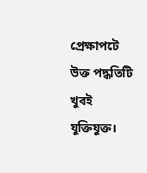প্রেক্ষাপটে উক্ত পদ্ধতিটি খুবই যুক্তিযুক্ত।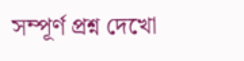সম্পূর্ণ প্রশ্ন দেখো